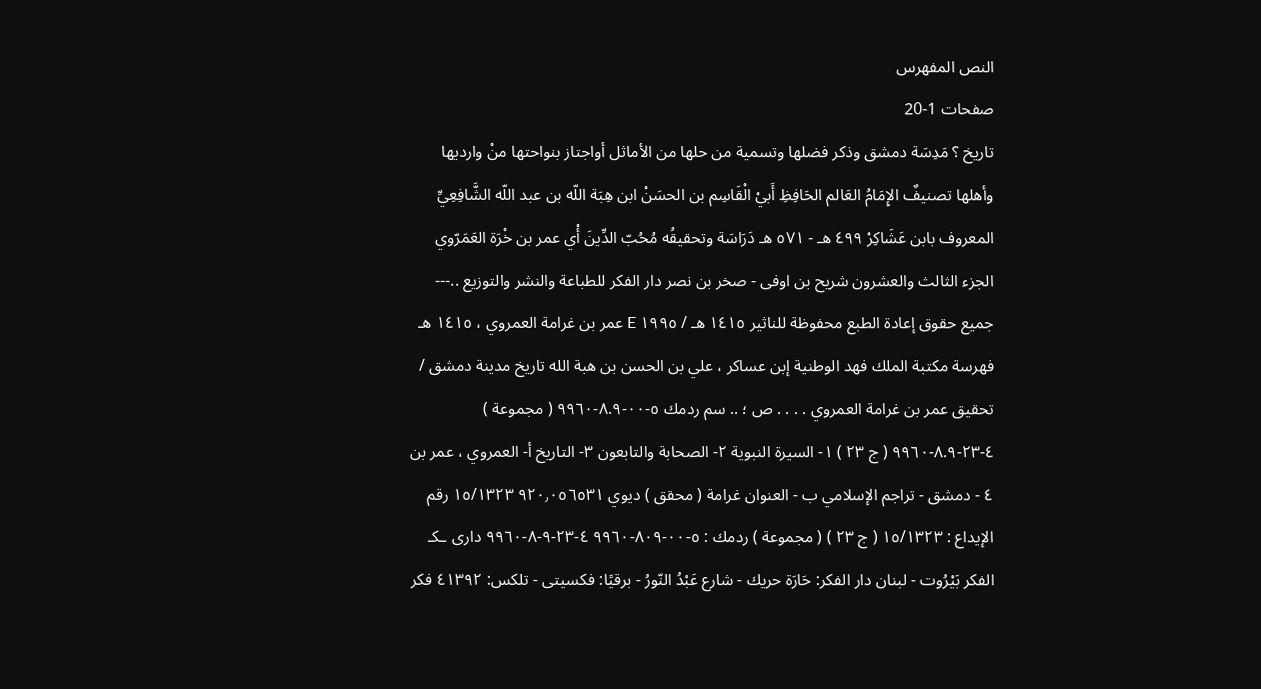النص المفهرس
صفحات 1-20
تاريخ ؟ مَدِسَة دمشق وذكر فضلها وتسمية من حلها من الأماثل أواجتاز بنواحتها منْ وارديها وأهلها تصنيفٌ الإِمَامُ العَالم الحَافِظِ أَبيْ الْقَاسِم بن الحسَنْ ابن هِبَة اللّه بن عبد اللّه الشَّافِعِيِّ المعروف بابن عَشَاكِرْ ٤٩٩ هـ - ٥٧١ هـ دَرَاسَة وتحقيقُه مُحُبّ الدِّينَ أْي عمر بن خْرَة العَمَرّوي الجزء الثالث والعشرون شريح بن اوفى - صخر بن نصر دار الفكر للطباعة والنشر والتوزيع ..--- جميع حقوق إعادة الطبع محفوظة للناثير ١٤١٥ هـ / ١٩٩٥ E عمر بن غرامة العمروي ، ١٤١٥ هـ فهرسة مكتبة الملك فهد الوطنية إبن عساكر ، علي بن الحسن بن هبة الله تاريخ مدينة دمشق / تحقيق عمر بن غرامة العمروي . . . . ص ؛ .. سم ردمك ٥-٠٠-٨.٩-٩٩٦٠ ( مجموعة ) ٤-٢٣-٨.٩-٩٩٦٠ ( ج ٢٣ ) ١- السيرة النبوية ٢- الصحابة والتابعون ٣- التاريخ أ- العمروي ، عمر بن ٤ - دمشق - تراجم الإسلامي ب - العنوان غرامة ( محقق ) ديوي ٩٢٠٫٠٥٦٥٣١ ١٥/١٣٢٣ رقم الإيداع : ١٥/١٣٢٣ ( ج ٢٣ ) ( مجموعة ) ردمك : ٥-٠٠-٨٠٩-٩٩٦٠ ٤-٢٣-٩-٨-٩٩٦٠ دارى ـكـ الفكر بَيْرُوت - لبنان دار الفكر: حَارَة حريك - شارع عَبْدُ النّورُ - برقيًا: فكسيتى - تلكس: ٤١٣٩٢ فكر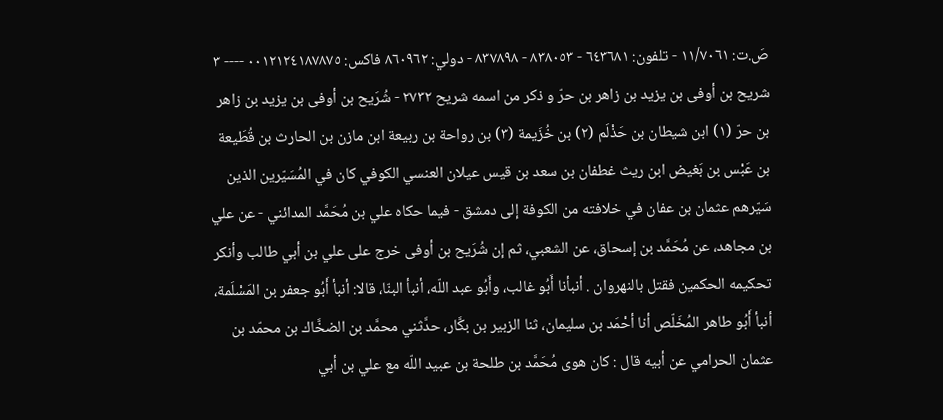صَ.ت: ١١/٧٠٦١ - تلفون: ٦٤٣٦٨١ - ٨٣٨٠٥٣ - ٨٣٧٨٩٨ - دولي: ٨٦٠٩٦٢ فاكس: ٠٠١٢١٢٤١٨٧٨٧٥ ---- ٣ شریح بن أوفی بن یزید بن زاهر بن حرّ و ذکر من اسمه شریح ٢٧٣٢ - شُرَيح بن أوفى بن يزيد بن زاهر بن حرّ (١) ابن شيطان بن حَذْلَم (٢) بن خُزَيمة (٣) بن رواحة بن ربيعة ابن مازن بن الحارث بن قُطَيعة بن عَبْس بن بَغیض ابن ریث غطفان بن سعد بن قيس عیلان العنسي الكوفي كان في المُسَيّرين الذين سَيّرهم عثمان بن عفان في خلافته من الكوفة إلى دمشق - فيما حكاه علي بن مُحَمَّد المدائني - عن علي بن مجاهد، عن مُحَمَّد بن إسحاق، عن الشعبي، ثم إن شُرَيح بن أوفى خرج على علي بن أبي طالب وأنكر تحكيمه الحكمين فقتل بالنهروان . أنبأنا أَبُو غالب، وأَبُو عبد اللّه، أنبأ البنّا، قالا: أنبأ أَبُو جعفر بن المَسْلَمة، أنبأ أَبُو طاهر المُخَلّص أنا أحْمَد بن سليمان، ثنا الزبير بن بكَّار، حدَّثني محمَّد بن الضخَّاك بن محمّد بن عثمان الحرامي عن أبيه قال : كان هوى مُحَمَّد بن طلحة بن عبيد اللّه مع علي بن أبي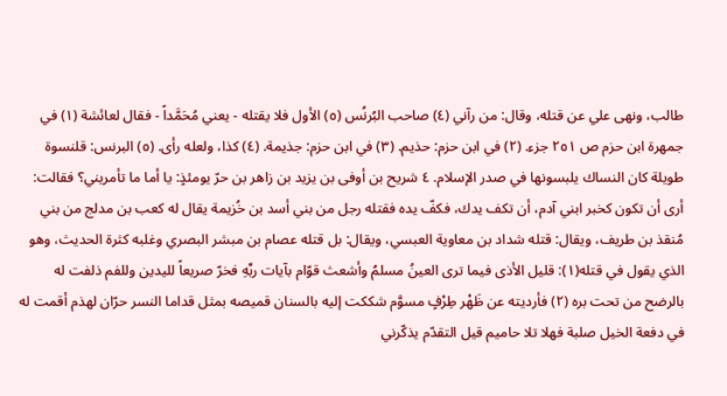طالب، ونهى علي عن قتله، وقال: من رآني (٤) صاحب البُرنُس (٥) الأول فلا يقتله - يعني مُحَمَّداً - فقال لعائشة (١) في جمهرة ابن حزم ص ٢٥١ جزء. (٢) في ابن حزم: حذيم. (٣) في ابن حزم: جذيمة. (٤) كذا، ولعله رأى. (٥) البرنس: قلنسوة طويلة كان النساك يلبسونها في صدر الإسلام. ٤ شریح بن أوفی بن یزید بن زاهر بن حرّ يومئذٍ: يا أما ما تأمريني؟ فقالت: أرى أن تكون كخبر ابني آدم، أن تكف يدك، فكفّ يده فقتله رجل من بني أسد بن خُزيمة يقال له كعب بن مدلج من بني مُنقذ بن طريف، ويقال: قتله شداد بن معاوية العبسي، ويقال: بل قتله عصام بن مبشر البصري وغلبه كثرة الحديث، وهو الذي يقول في قتله(١): قليل الأذى فيما ترى العينُ مسلمُ وأشعث قوّام بآيات ربِّهِ فخرّ صريعاً لليدين وللفم ذلفت له بالرضح من تحت بره (٢) فأرديته عن ظَهْر طِرْفٍ مسوَّم شككت إليه بالسنان قميصه بمثل قداما النسر حرّان لهذم أقمت له في دفعة الخيل صلبة فهلا تلا حاميم قيل التقدّم يذكّرني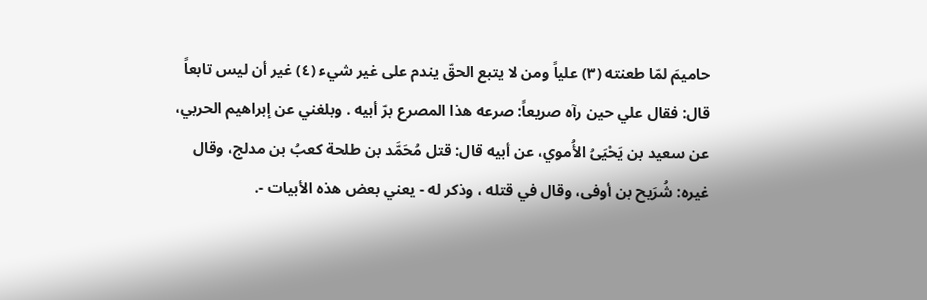حاميمَ لمّا طعنته (٣) علياً ومن لا يتبع الحقّ يندم على غير شيء (٤) غير أن ليس تابعاً قال: فقال علي حين رآه صريعاً: صرعه هذا المصرع برّ أبيه . وبلغني عن إبراهيم الحربي، عن سعيد بن يَحْيَىُ الأُموي، عن أبيه قال: قتل مُحَمَّد بن طلحة كعبُ بن مدلج، وقال غيره: شُرَيح بن أوفى، وقال في قتله ، وذكر له - يعني بعض هذه الأبيات -.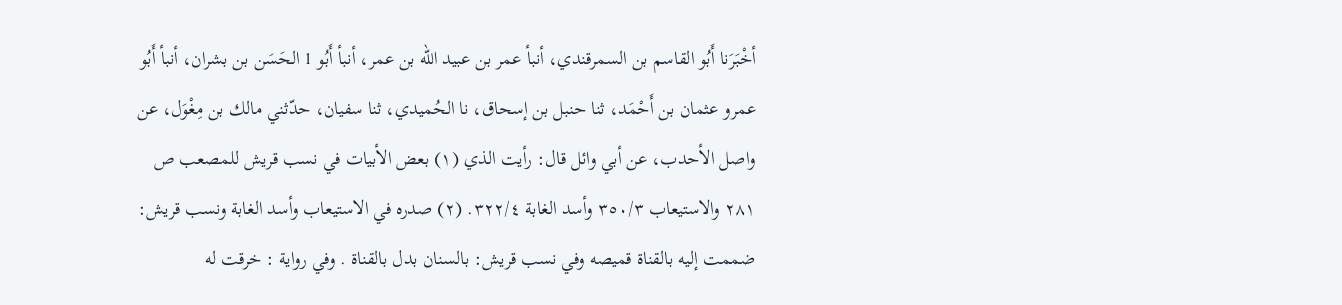أخْبَرَنا أَبُو القاسم بن السمرقندي، أنبأ عمر بن عبيد الله بن عمر، أنبأ أَبُو 1 الحَسَن بن بشران، أنبأ أَبُو عمرو عثمان بن أَحْمَد، ثنا حنبل بن إسحاق، نا الحُميدي، ثنا سفيان، حدّثني مالك بن مِغْوَل، عن واصل الأحدب، عن أبي وائل قال: رأيت الذي (١) بعض الأبيات في نسب قريش للمصعب ص ٢٨١ والاستيعاب ٣٥٠/٣ وأسد الغابة ٣٢٢/٤. (٢) صدره في الاستيعاب وأسد الغابة ونسب قريش: ضممت إليه بالقناة قميصه وفي نسب قريش: بالسنان بدل بالقناة . وفي رواية : خرقت له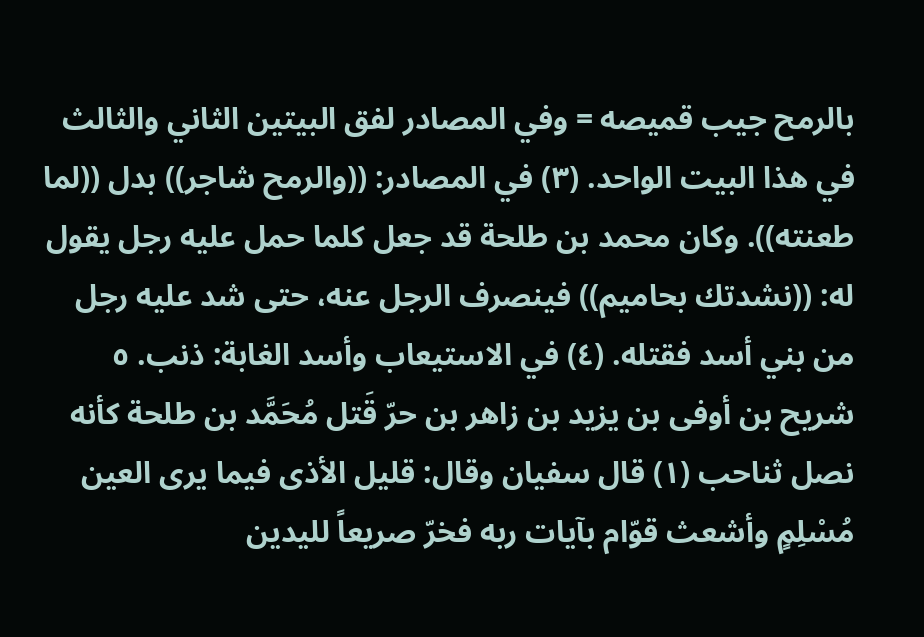بالرمح جيب قميصه = وفي المصادر لفق البيتين الثاني والثالث في هذا البيت الواحد. (٣) في المصادر: ((والرمح شاجر)) بدل ((لما طعنته)). وكان محمد بن طلحة قد جعل كلما حمل عليه رجل يقول له: ((نشدتك بحاميم)) فينصرف الرجل عنه، حتى شد عليه رجل من بني أسد فقتله. (٤) في الاستيعاب وأسد الغابة: ذنب. ٥ شریح بن أوفی بن یزید بن زاهر بن حرّ قَتل مُحَمَّد بن طلحة كأنه نصل ثناحب (١) قال سفيان وقال: قليل الأذى فيما يرى العين مُسْلِمٍ وأشعث قوّام بآيات ربه فخرّ صريعاً لليدين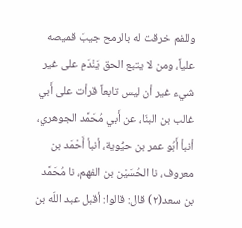وللفم خرقت له بالرمح جيبَ قميصه علياً، ومن لا يتبع الحق يَنْدَمِ على غير شيء غير أن ليس تابعاً قرأت على أَبي غالب بن البنّا، عن أَبي مُحَمَّد الجوهري، أنبأ أَبُو عمر بن حيُّوية، أنبأ أَحْمَد بن معروف، نا الحُسَيْن بن الفهم، نا مُحَمَّد بن سعد(٢) قال: قالوا: أقبل عبد اللّه بن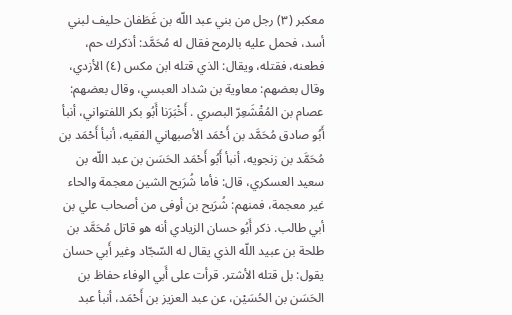معكبر (٣) رجل من بني عبد اللّه بن غَطَفان حليف لبني أسد، فحمل عليه بالرمح فقال له مُحَمَّد: أذكرك حم، فطعنه، فقتله، ويقال: الذي قتله ابن مكس (٤) الأزدي، وقال بعضهم: معاوية بن شداد العبسي، وقال بعضهم: عصام بن المُقْشَعِرّ البصري . أَخْبَرَنا أَبُو بكر اللفتواني، أنبأ أَبُو صادق مُحَمَّد بن أَحْمَد الأصبهاني الفقيه، أنبأ أَحْمَد بن مُحَمَّد بن زنجويه، أنبأ أَبُو أَحْمَد الحَسَن بن عبد اللّه بن سعيد العسكري، قال: فأما شُرَيح الشين معجمة والحاء غير معجمة، فمنهم: شُرَيح بن أوفى من أصحاب علي بن أبي طالب. ذكر أَبُو حسان الزيادي أنه هو قاتل مُحَمَّد بن طلحة بن عبيد اللّه الذي يقال له السّجّاد وغير أَبي حسان يقول: بل قتله الأشتر. قرأت على أَبي الوفاء حفاظ بن الحَسَن بن الحُسَيْن، عن عبد العزيز بن أَحْمَد، أنبأ عبد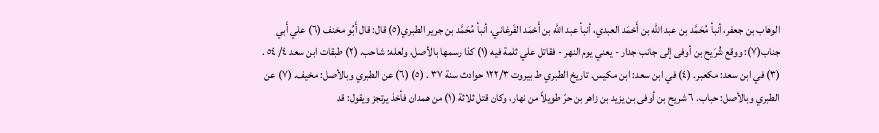الوهاب بن جعفر، أنبأ مُحَمَّد بن عبد الله بن أَحْمَد العبدي، أنبأ عبد الله بن أَحْمَد الفَرغاني، أنبأ مُحَمَّد بن جرير الطبري(٥) قال: قال أَبُو مخنف (٦) علي أَبي جناب(٧): ووقع شُرَيح بن أوفى إلى جانب جدار - يعني يوم النهر - فقاتل علي ثلمة فيه (١) كذا رسمها بالأصل، ولعله: شاحب. (٢) طبقات ابن سعد ٤/ ٥٤ . (٣) في ابن سعد: مكعبر. (٤) في ابن سعد: ابن مكيس. تاريخ الطبري ط بيروت ١٢٢/٣ حوادث سنة ٣٧ . (٥) (٦) عن الطبري وبالأصل: مخيف. (٧) عن الطبري وبالأصل: حباب. ٦ شریح بن أوفی بن یزید بن زاهر بن حرّ طويلاً من نهار، وكان قتل ثلاثة (١) من همدان فأخذ يرتجز ويقول: قد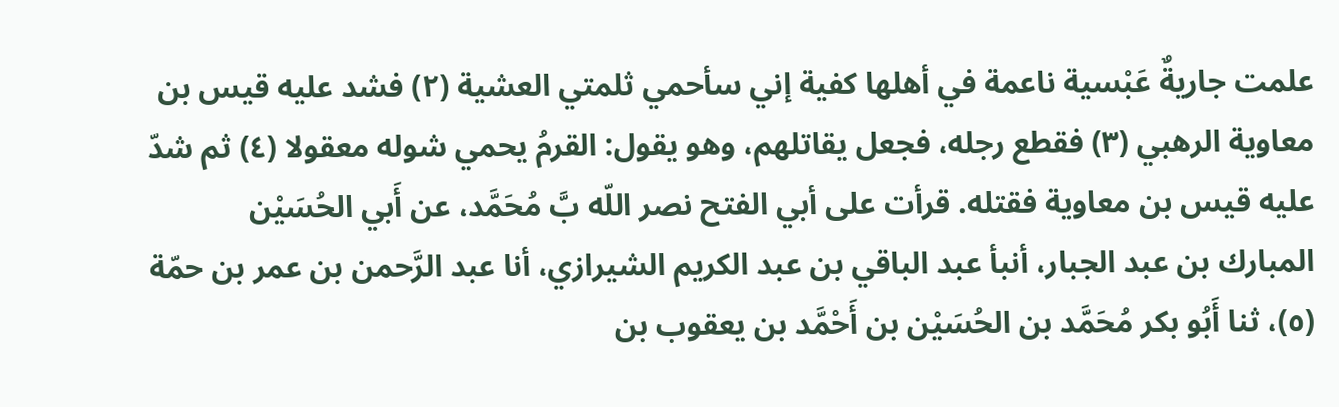علمت جاريةٌ عَبْسية ناعمة في أهلها كفية إني سأحمي ثلمتي العشية (٢) فشد عليه قيس بن معاوية الرهبي (٣) فقطع رجله، فجعل يقاتلهم، وهو يقول: القرمُ يحمي شوله معقولا (٤) ثم شدّ عليه قيس بن معاوية فقتله. قرأت على أبي الفتح نصر اللّه بَّ مُحَمَّد، عن أَبي الحُسَيْن المبارك بن عبد الجبار، أنبأ عبد الباقي بن عبد الكريم الشيرازي، أنا عبد الرَّحمن بن عمر بن حمّة (٥)، ثنا أَبُو بكر مُحَمَّد بن الحُسَيْن بن أَحْمَّد بن يعقوب بن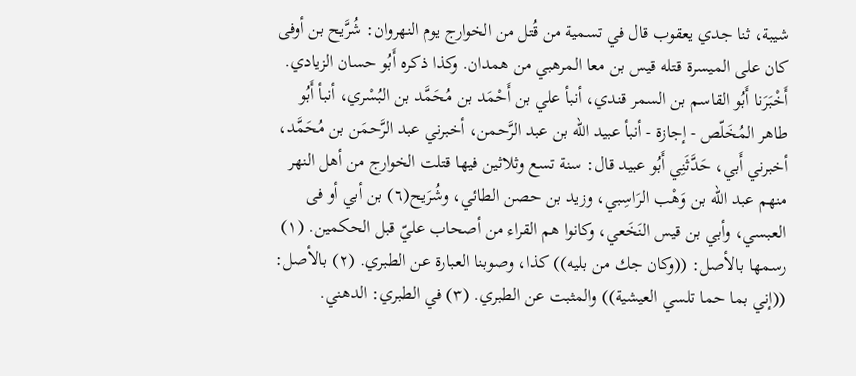شيبة، ثنا جدي يعقوب قال في تسمية من قُتل من الخوارج يوم النهروان: شُرَّيح بن أوفى كان على الميسرة قتله قيس بن معا المرهبي من همدان. وكذا ذكره أَبُو حسان الزيادي. أَخْبَرَنا أَبُو القاسم بن السمر قندي، أنبأ علي بن أَحْمَد بن مُحَمَّد بن البُسْري، أنبأ أَبُو طاهر المُخَلّص - إجازة - أنبأ عبيد اللّه بن عبد الرَّحمن، أخبرني عبد الرَّحمَن بن مُحَمَّد، أخبرني أَبي، حَدَّثَنِي أَبُو عبيد قال: سنة تسع وثلاثين فيها قتلت الخوارج من أهل النهر منهم عبد اللّه بن وَهْب الرَاسِبي، وزيد بن حصن الطائي، وشُرَيح(٦) بن أبي أو فى العبسي، وأبي بن قيس النَخَعي، وكانوا هم القراء من أصحاب عليّ قبل الحکمین. (١) رسمها بالأصل: ((وكان جك من بليه)) كذا، وصوبنا العبارة عن الطبري. (٢) بالأصل: ((إني بما حما تلسي العيشية)) والمثبت عن الطبري. (٣) في الطبري: الدهني.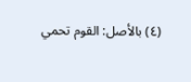(٤) بالأصل: القوم تحمي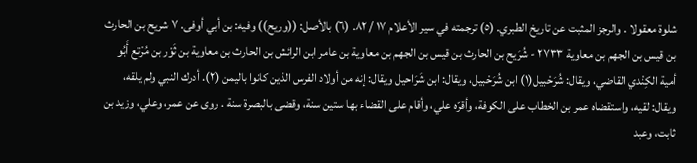شلوة معقولا . والرجز المثبت عن تاريخ الطبري. (٥) ترجمته في سير الأعلام ١٧ / ٨٢. (٦) بالأصل: ((وريح)) وفيه: بن أبي أوفى. ٧ شريح بن الحارث بن قيس بن الجهم بن معاوية ٢٧٣٣ - شُرَيح بن الحارث بن قيس بن الجهم بن معاوية بن عامر ابن الرائش بن الحارث بن معاوية بن ثَوْر بن مُرْتع أَبُو أمية الكِنْدي القاضي، ويقال: شُرَحْبيل(١) ابن شُرَحْبيل، ويقال: ابن شَرَاحیل ويقال: إنه من أولاد الفرس الذين كانوا باليمن (٢). أدرك النبي ولم يلقه، ويقال: لقيه، واستقضاه عمر بن الخطاب على الكوفة، وأقرّه علي، وأقام على القضاء بها ستين سنة، وقضى بالبصرة سنة . روى عن عمر، وعلي، وزيد بن ثابت، وعبد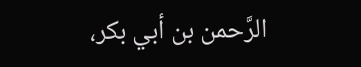الرَّحمن بن أبي بكر،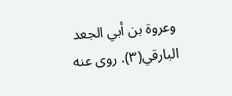وعروة بن أبي الجعد البارقي(٣). روى عنه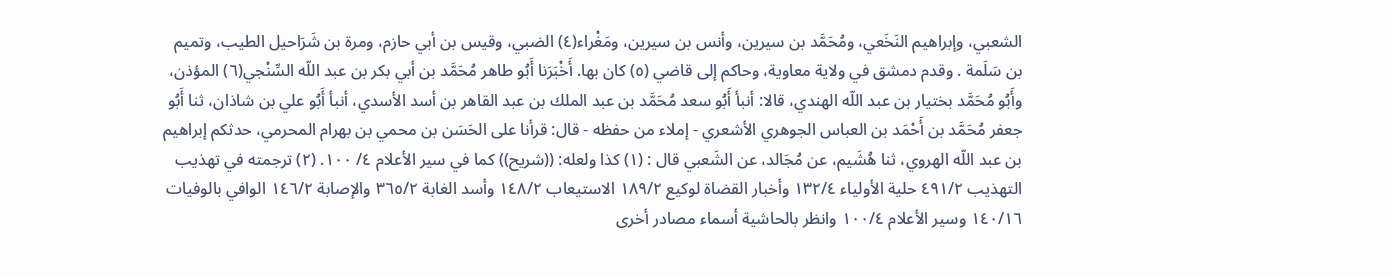الشعبي، وإبراهيم النَخَعي، ومُحَمَّد بن سيرين، وأنس بن سيرين، ومَغْراء(٤) الضبي، وقيس بن أبي حازم، ومرة بن شَرَاحيل الطيب، وتميم بن سَلَمة . وقدم دمشق في ولاية معاوية، وحاكم إلى قاضي (٥) كان بها. أَخْبَرَنا أَبُو طاهر مُحَمَّد بن أبي بكر بن عبد اللّه السِّنْجي(٦) المؤذن، وأَبُو مُحَمَّد بختيار بن عبد اللّه الهندي، قالا: أنبأ أَبُو سعد مُحَمَّد بن عبد الملك بن عبد القاهر بن أسد الأسدي، أنبأ أَبُو علي بن شاذان، ثنا أَبُو جعفر مُحَمَّد بن أَحْمَد بن العباس الجوهري الأشعري - إملاء من حفظه - قال: قرأنا على الحَسَن بن محمي بن بهرام المحرمي، حدثكم إبراهيم بن عبد اللّه الهروي، ثنا هُشَيم، عن مُجَالد، عن الشَعبي قال : (١) كذا ولعله: ((شريح)) كما في سير الأعلام ٤/ ١٠٠. (٢) ترجمته في تهذيب التهذيب ٤٩١/٢ حلية الأولياء ١٣٢/٤ وأخبار القضاة لوكيع ١٨٩/٢ الاستيعاب ١٤٨/٢ وأسد الغابة ٣٦٥/٢ والإصابة ١٤٦/٢ الوافي بالوفيات ١٤٠/١٦ وسير الأعلام ١٠٠/٤ وانظر بالحاشية أسماء مصادر أخرى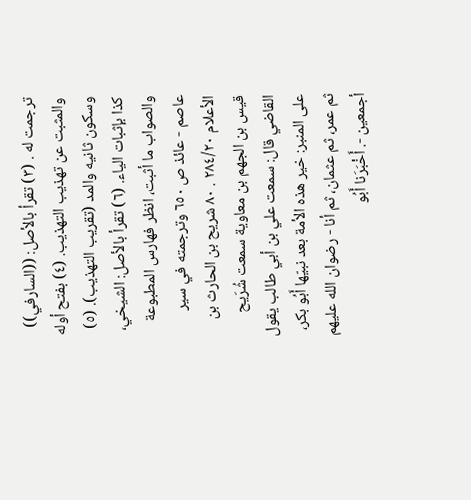ترجمت له . (٣) تقرأ بالأصل: ((السارفي)) والمثبت عن تهذيب التهذيب. (٤) بفتح أوله وسكون ثانيه والمد (تقريب التهذيب). (٥) كذا بإثبات الياء. (٦) تقرأ بالأصل: الشيخي، والصواب ما أثبت، انظر فهارس المطبوعة عاصم - عائذ ص ٦٥٠ وترجمته في سير الأعلام ٢٨٤/٢٠ . ٨٠ شريح بن الحارث بن قيس بن الجهم بن معاوية سمعت شُرَيح القاضي قال: سمعت علي بن أبي طالب يقول على المنبر: خير هذه الأمة بعد نبيّها أَبُو بكر، ثم عمر، ثم عثمان، ثم أنا - رضوان الله عليهم أجمعين -. أَخْبَرَنا أَبُو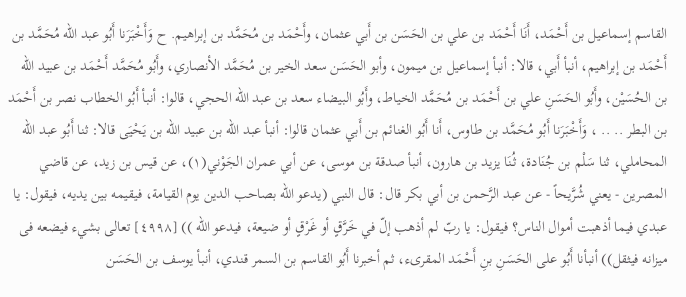القاسم إسماعيل بن أَحْمَد، أَنَا أَحْمَد بن علي بن الحَسَن بن أَبي عثمان، وأَحْمَد بن مُحَمَّد بن إبراهيم. ح وَأَخْبَرَنا أَبُو عبد اللّه مُحَمَّد بن أَحْمَد بن إبراهيم، أنبأ أَبي، قالا: أنبأ إسماعيل بن ميمون، وأبو الحَسَن سعد الخير بن مُحَمَّد الأنصاري، وأَبُو مُحَمَّد أَحْمَد بن عبيد اللّه بن الحُسَيْن، وأَبُو الحَسَنِ علي بن أَحْمَد بن مُحَمَّد الخياط، وأَبُو البيضاء سعد بن عبد اللّه الحجي، قالوا: أنبأ أَبُو الخطاب نصر بن أَحْمَد بن البطر .. .. ، وَأَخْبَرَنا أَبُو مُحَمَّد بن طاوس، أَنا أَبُو الغنائم بن أَبي عثمان قالوا: أنبأ عبد الله بن عبيد اللّه بن يَحْيَى قالا: ثنا أَبُو عبد اللّه المحاملي، ثنا سَلْم بن جُنَادة، ثُنَا يزيد بن هارون، أنبأ صدقة بن موسى، عن أبي عمران الجَوْني(١)، عن قيس بن زيد، عن قاضي المصرين - يعني شُرَّيحاً - عن عبد الرَّحمن بن أبي بكر قال: قال النبي (يدعو الله بصاحب الدين يوم القيامة، فيقيمه بين يديه، فيقول: يا عبدي فيما أذهبت أموال الناس؟ فيقول: يا ربّ لم أذهب إلّ في خَرَّقٍ أو غَرْقٍ أو ضيعة، فيدعو الله )) [٤٩٩٨] تعالى بشيء فيضعه فى ميزانه فيثقل)) أنبأنا أَبُو على الحَسَنِ بنِ أَحْمَد المقرىء، ثم أخبرنا أَبُو القاسم بن السمر قندي، أنبأ يوسف بن الحَسَن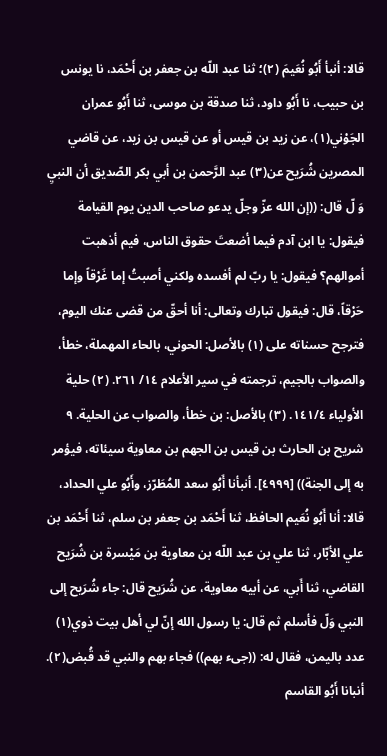قالا: أنبأ أَبُو نُعَيمَ (٢)؛ ثنا عبد اللّه بن جعفر بن أَحْمَد، نا يونس بن حبيب، نا أَبُو داود، ثنا صدقة بن موسى، ثنا أَبُو عمران الجَوْني(١)، عن زيد بن قيس أو عن قيس بن زيد، عن قاضي المصرین شُرَيح عن(٣) عبد الرَّحمن بن أبي بكر الصّديق أن النبيِ وَ لّ قال: ((إن الله عزّ وجلّ يدعو صاحب الدين يوم القيامة فيقول: يا ابن آدم فيما أضعتَ حقوق الناس، فيم أذهبت أموالهم؟ فيقول: يا ربّ لم أفسده ولكني أصبتُ إما غَرْقاً وإما حَرْقاً، قال: فيقول تبارك وتعالى: أنا أحقّ من قضى عنك اليوم، فترجح حسناته على (١) بالأصل: الحوني، بالحاء المهملة، خطأ، والصواب بالجيم، ترجمته في سير الأعلام ١٤/ ٢٦١. (٢) حلية الأولياء ١٤١/٤. (٣) بالأصل: بن خطأ، والصواب عن الحلية. ٩ شريح بن الحارث بن قيس بن الجهم بن معاوية سیئاته، فيؤمر به إلى الجنة)) [٤٩٩٩]. أنبأنا أَبُو سعد المُطَرّز، وأَبُو علي الحداد، قالا: أنا أَبُو نُعَيم الحافظ، ثنا أَحْمَد بن جعفر بن سلم، ثنا أَحْمَد بن علي الأبّار، ثنا علي بن عبد اللّه بن معاوية بن مَيْسرة بن شُرَيح القاضي، ثنا أَبي، عن أبيه معاوية، عن شُرَيح قال: جاء شُرَيح إلى النبي وَلّ فأسلم ثم قال: يا رسول الله إنّ لي أهل بيت ذوي(١) عدد باليمن، فقال له: ((جىء بهم)) فجاء بهم والنبي قد قُبض(٢). أنبانا أَبُو القاسم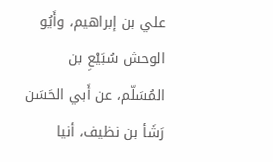علي بن إبراهيم، وأَيُو الوحش سُبَيْعِ بن المُسَلّم، عن أَبي الحَسَن رَشَأ بن نظيف، أنيا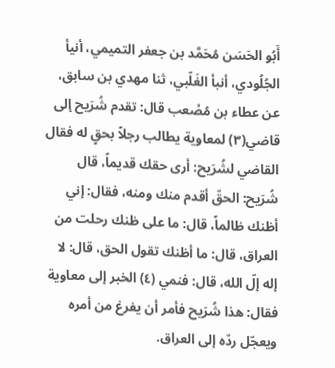أَبُو الحَسَن مُحَمَّد بن جعفر التميمي، أنيأ الجُلُودي، أنبأ الغَلّبي، ثنا مهدي بن سابق، عن عطاء بن مُصْعب قال: تقدم شُرَيح إلى قاضي(٣) لمعاوية يطالب رجلاً بحقٍ له فقال القاضي لشُرَيح: أرى حقك قديماً، قال شُرَيح: الحقّ أقدم منك ومنه، فقال: إني أظنك ظالماً، قال: ما على ظنك رحلت من العراق، قال: ما أظنك تقول الحق، قال: لا إله إلّ الله، قال: فنمي (٤) الخبر إلى معاوية فقال: هذا شُرَيح فأمر أن يفرغ من أمره ويعجّل ردّه إلى العراق.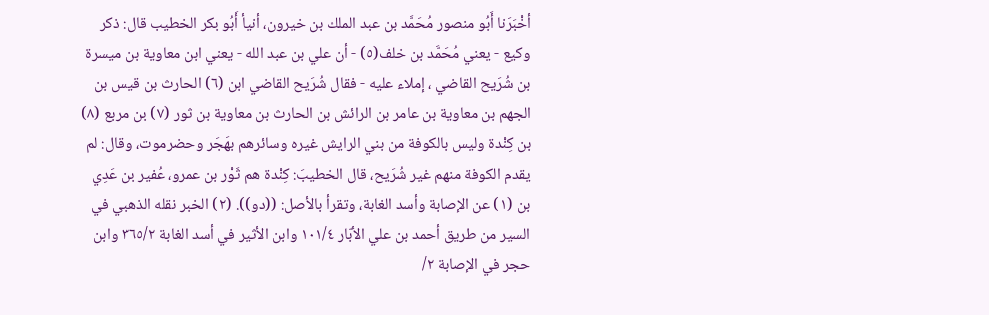أخْبَرَنا أَبُو منصور مُحَمَّد بن عبد الملك بن خيرون، أنيأ أَبُو بكر الخطيب قال: ذكر وكيع - يعني مُحَمَّد بن خلف(٥) - أن علي بن عبد الله - يعني ابن معاوية بن ميسرة بن شُرَيح القاضي ، إملاء عليه - فقال شُرَيح القاضي ابن (٦) الحارث بن قيس بن الجهم بن معاوية بن عامر بن الرائش بن الحارث بن معاوية بن ثور (٧) بن مربع (٨) بن كِنْدة وليس بالكوفة من بني الرايش غيره وسائرهم بهَجَر وحضرموت، وقال: لم يقدم الكوفة منهم غير شُرَيح، قال الخطيبَ: كِنْدة هم ثَوْر بن عمرو، عُفير بن عَدِي بن (١) عن الإصابة وأسد الغابة، وتقرأ بالأصل: ((دو)). (٢) الخبر نقله الذهبي في السير من طريق أحمد بن علي الأبّار ١٠١/٤ وابن الأثير في أسد الغابة ٣٦٥/٢ وابن حجر في الإصابة ٢/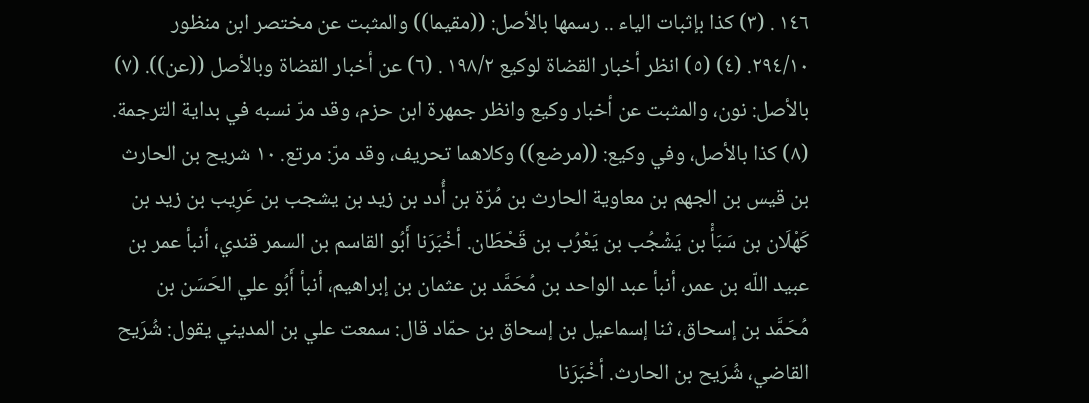١٤٦ . (٣) کذا بإثبات الياء .. رسمها بالأصل: ((مقيما)) والمثبت عن مختصر ابن منظور ٢٩٤/١٠. (٤) (٥) انظر أخبار القضاة لوكيع ١٩٨/٢ . (٦) عن أخبار القضاة وبالأصل ((عن)). (٧) بالأصل: نون، والمثبت عن أخبار وكيع وانظر جمهرة ابن حزم، وقد مرّ نسبه في بداية الترجمة. (٨) كذا بالأصل، وفي وكيع: ((مرضع)) وكلاهما تحريف، وقد مرّ: مرتع. ١٠ شريح بن الحارث بن قيس بن الجهم بن معاوية الحارث بن مُرّة بن أُدد بن زيد بن يشجب بن عَرِيب بن زيد بن كَهْلَان بن سَبَأْ بن يَشْجُب بن يَعْرُب بن قَحْطَان. أخْبَرَنا أَبُو القاسم بن السمر قندي، أنبأ عمر بن عبيد اللّه بن عمر، أنبأ عبد الواحد بن مُحَمَّد بن عثمان بن إبراهيم، أنبأ أَبُو علي الحَسَن بن مُحَمَّد بن إسحاق، ثنا إسماعيل بن إسحاق بن حمّاد قال: سمعت علي بن المديني يقول: شُرَيح القاضي، شُرَيح بن الحارث. أخْبَرَنا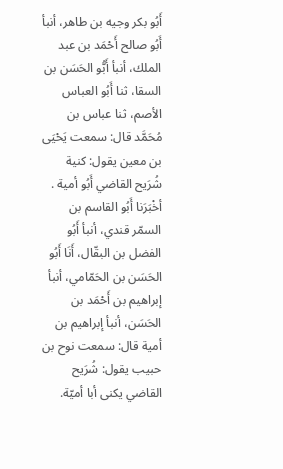أَبُو بكر وجيه بن طاهر، أنبأ أَبُو صالح أَحْمَد بن عبد الملك، أنبأ أَبُّو الحَسَن بن السقا، ثنا أَبُو العباس الأصم، ثنا عباس بن مُحَمَّد قال: سمعت يَحْيَى بن معين يقول: كنية شُرَيح القاضي أَبُو أمية . أخْبَرَنا أَبُو القاسم بن السمّر قندي، أنبأ أَبُو الفضل بن البقّال، أَنَا أَبُو الحَسَن بن الحَمّامي، أنبأ إبراهيم بن أَحْمَد بن الحَسَن، أنبأ إبراهيم بن أمية قال: سمعت نوح بن حبيب يقول: شُرَيح القاضي يكنى أبا أميّة.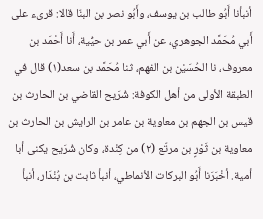أنبأنا أَبُو طالب بن يوسف، وأَبُو نصر بن البنّا قالا: قرىء على أَبي مُحَمَّد الجوهري، عن أَبي عمر بن حيُّية، أَنا أَحْمَد بن معروف، نا الحُسَيْن بن الفهم، ثنا مُحَمَّد بن سعد(١) قال في الطبقة الأولى من أهل الكوفة: شُرَيح القاضي بن الحارث بن قيس بن الجهم بن معاوية بن عامر بن الرايش بن الحارث بن معاوية بن ثَوْرٍ بن مرتّع (٢) من كِنْدة، وكان شُرَيح يكنى أبا أمية. أخْبَرَنا أَبُو البركات الأنماطي، أنبأ ثابت بن بُنْدَار، أنبأ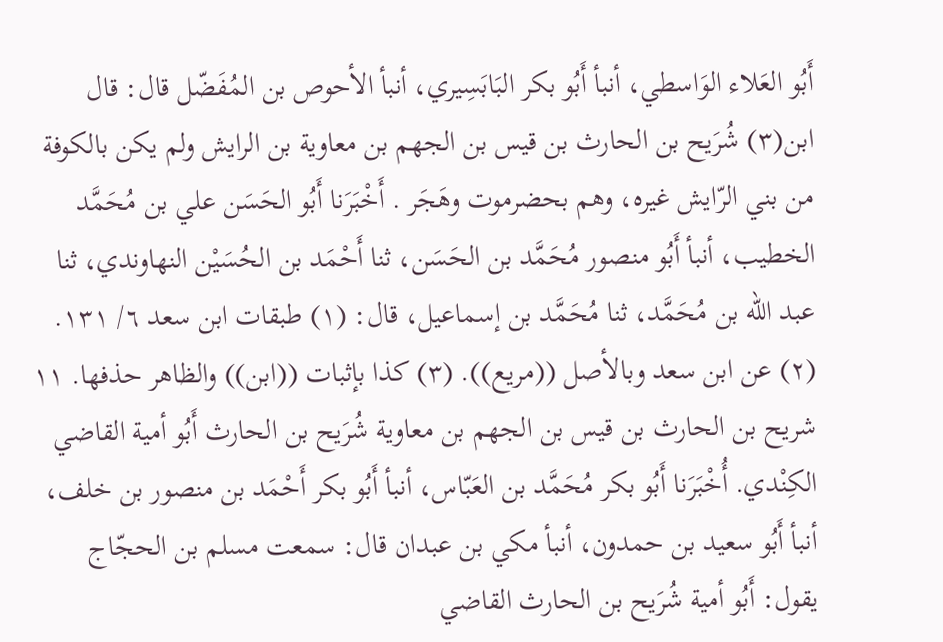أَبُو العَلاء الوَاسطي، أنبأ أَبُو بكر البَابَسِيري، أنبأ الأحوص بن المُفَضّل قال: قال ابن(٣) شُرَيح بن الحارث بن قيس بن الجهم بن معاوية بن الرايش ولم يكن بالكوفة من بني الرّايش غيره، وهم بحضرموت وهَجَر . أَخْبَرَنا أَبُو الحَسَن علي بن مُحَمَّد الخطيب، أنبأ أَبُو منصور مُحَمَّد بن الحَسَن، ثنا أَحْمَد بن الحُسَيْن النهاوندي، ثنا عبد اللّه بن مُحَمَّد، ثنا مُحَمَّد بن إسماعيل، قال: (١) طبقات ابن سعد ٦/ ١٣١. (٢) عن ابن سعد وبالأصل ((مريع)). (٣) كذا بإثبات ((ابن)) والظاهر حذفها. ١١ شريح بن الحارث بن قيس بن الجهم بن معاوية شُرَيح بن الحارث أَبُو أمية القاضي الكِنْدي. أُخْبَرَنا أَبُو بكر مُحَمَّد بن العَبّاس، أنبأ أَبُو بكر أَحْمَد بن منصور بن خلف، أنبأ أَبُو سعيد بن حمدون، أنبأ مكي بن عبدان قال: سمعت مسلم بن الحجّاج يقول: أَبُو أمية شُرَيح بن الحارث القاضي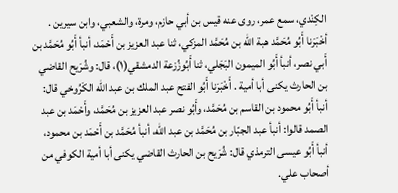الكِنْدي، سمع عمر، روى عنه قيس بن أبي حازم، ومرة، والشعبي، وابن سیرین . أخْبَرَنا أَبُو مُحَمَّد هبة الله بن مُحَمَّد المزكي، ثنا عبد العزيز بن أَحْمَد، أنبأ أَبُو مُحَمَّد بن أَبي نصر، أنبأ أَبُو الميمون البَجَلي، ثنا أَبُوزُزعة الدمشقي(١)، قال: وشُرَيح القاضي بن الحارث يكنى أبا أمية . أَخْبَرَنا أَبُو الفتح عبد الملك بن عبد اللّه الكَرُوخي قال: أنبأ أَبُو محمود بن القاسم بن مُحَمَّد، وأَبُو نصر عبد العزيز بن مُحَمَّد، وأَحْمَد بن عبد الصمد قالوا: أنبأ عبد الجبّار بن مُحَمَّد بن عبد اللّه، أنبأ مُحَمَّد بن أَحْمَد بن محمود، أنبأ أَبُو عيسى الترمذي قال: شُرَيح بن الحارث القاضي يكنى أبا أمية الكوفي من أصحاب علي.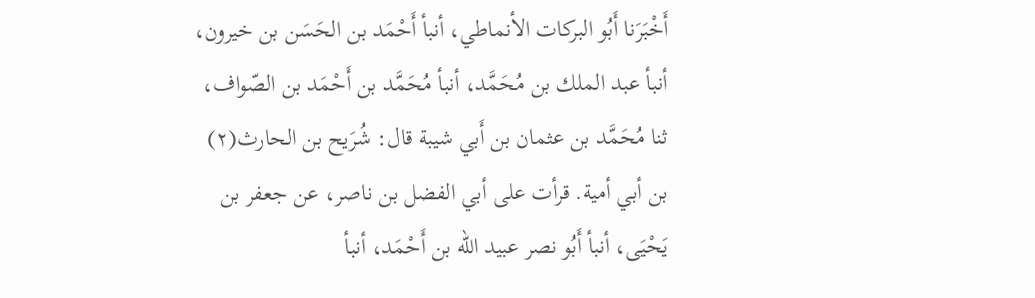أَخْبَرَنا أَبُو البركات الأنماطي، أنبأ أَحْمَد بن الحَسَن بن خيرون، أنبأ عبد الملك بن مُحَمَّد، أنبأ مُحَمَّد بن أَحْمَد بن الصّواف، ثنا مُحَمَّد بن عثمان بن أَبي شيبة قال: شُرَيح بن الحارث(٢) بن أبي أمية. قرأت على أبي الفضل بن ناصر، عن جعفر بن يَحْيَى، أنبأ أَبُو نصر عبيد اللّه بن أَحْمَد، أنبأ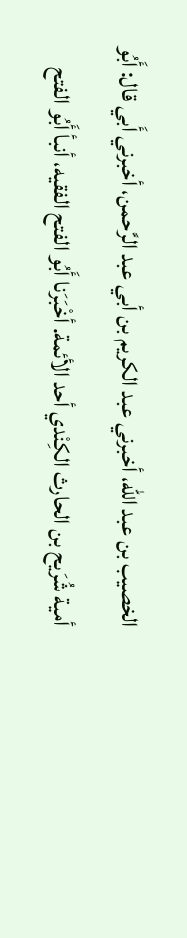الخصيب بن عبد اللّه، أخبرني عبد الكريم بن أبي عبد الرَّحمن، أخبرني أَبي قال: أَبُو أمية شُرَيح بن الحارث الكِنْدي أحد الأئمة. أخْبَرَنا أَبُو الفتح الفقيه، أنبأ أَبُو الفتح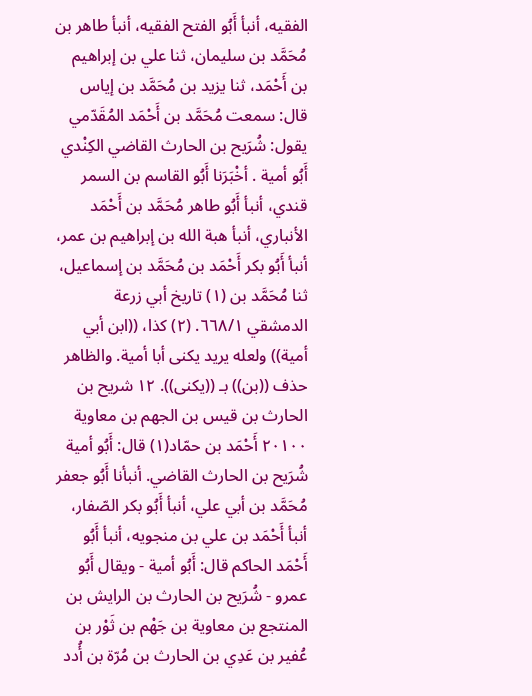الفقيه، أنبأ أَبُو الفتح الفقيه، أنبأ طاهر بن مُحَمَّد بن سليمان، ثنا علي بن إبراهيم بن أَحْمَد، ثنا يزيد بن مُحَمَّد بن إياس قال: سمعت مُحَمَّد بن أَحْمَد المُقَدّمي يقول: شُرَيح بن الحارث القاضي الكِنْدي أَبُو أمية . أخْبَرَنا أَبُو القاسم بن السمر قندي، أنبأ أَبُو طاهر مُحَمَّد بن أَحْمَد الأنباري، أنبأ هبة الله بن إبراهيم بن عمر، أنبأ أَبُو بكر أَحْمَد بن مُحَمَّد بن إسماعيل، ثنا مُحَمَّد بن (١) تاريخ أبي زرعة الدمشقي ٦٦٨/١. (٢) كذا، ((ابن أبي أمية)) ولعله يريد يكنى أبا أمية. والظاهر حذف ((بن)) بـ ((يكنى)). ١٢ شريح بن الحارث بن قيس بن الجهم بن معاوية ٢٠١٠٠ أَحْمَد بن حمّاد(١) قال: أَبُو أمية شُرَيح بن الحارث القاضي. أنبأنا أَبُو جعفر مُحَمَّد بن أبي علي، أنبأ أَبُو بكر الصّفار، أنبأ أَحْمَد بن علي بن منجويه، أنبأ أَبُو أَحْمَد الحاكم قال: أَبُو أمية - ويقال أَبُو عمرو - شُرَيح بن الحارث بن الرايش بن المنتجع بن معاوية بن جَهْم بن ثَوْر بن عُفير بن عَدِي بن الحارث بن مُرّة بن أُدد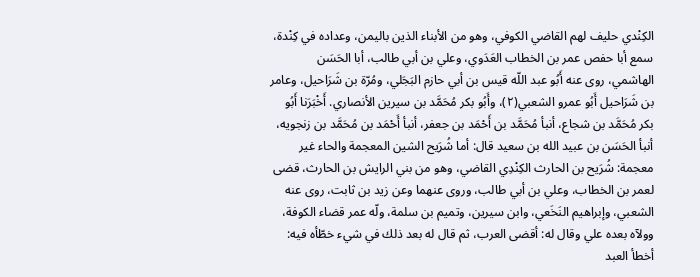الكِنْدي حليف لهم القاضي الكوفي، وهو من الأبناء الذين باليمن، وعداده في كِنْدة، سمع أبا حفص عمر بن الخطاب العَدَوي، وعلي بن أبي طالب، أبا الحَسَن الهاشمي، روى عنه أَبُو عبد اللّه قيس بن أبي حازم البَجَلي، ومُرّة بن شَرَاحيل، وعامر بن شَرَاحيل أَبُو عمرو الشعبي(٢)، وأَبُو بكر مُحَمَّد بن سيرين الأنصاري. أَخْبَرَنا أَبُو بكر مُحَمَّد بن شجاع، أنبأ مُحَمَّد بن أَحْمَد بن جعفر، أنبأ أَحْمَد بن مُحَمَّد بن زنجويه، أنبأ الحَسَن بن عبيد الله بن سعيد قال: أما شُرَيح الشين المعجمة والحاء غير معجمة: شُرَيح بن الحارث الكِنْدِي القاضي، وهو من بني الرايش بن الحارث، قضى لعمر بن الخطاب، وعلي بن أبي طالب، وروى عنهما وعن زيد بن ثابت، روى عنه الشعبي، وإبراهيم النَخَعي، وابن سيرين، وتميم بن سلمة، ولّه عمر قضاء الكوفة، وولآه بعده علي وقال له: أقضى العرب، ثم قال له بعد ذلك في شيء خطّأه فيه: أخطأ العبد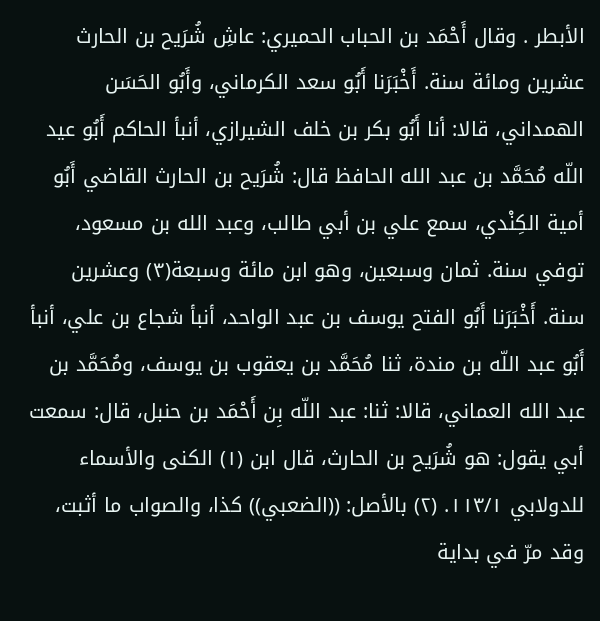الأبطر . وقال أَحْمَد بن الحباب الحميري: عاشِ شُرَيح بن الحارث عشرين ومائة سنة. أَخْبَرَنا أَبُو سعد الكرماني، وأَبُو الحَسَن الهمداني، قالا: أنا أَبُو بكر بن خلف الشيرازي، أنبأ الحاكم أَبُو عيد اللّه مُحَمَّد بن عبد الله الحافظ قال: شُرَيح بن الحارث القاضي أَبُو أمية الكِنْدي، سمع علي بن أبي طالب، وعبد الله بن مسعود، توفي سنة. ثمان وسبعين، وهو ابن مائة وسبعة(٣) وعشرين سنة. أَخْبَرَنا أَبُو الفتح يوسف بن عبد الواحد، أنبأ شجاع بن علي، أنبأ أَبُو عبد اللّه بن مندة، ثنا مُحَمَّد بن يعقوب بن يوسف، ومُحَمَّد بن عبد الله العماني، قالا: ثنا: عبد اللّه بِن أَحْمَد بن حنبل، قال: سمعت أبي يقول: هو شُرَيح بن الحارث، قال ابن (١) الكنى والأسماء للدولابي ١١٣/١. (٢) بالأصل: ((الضعبي)) كذا، والصواب ما أثبت، وقد مرّ في بداية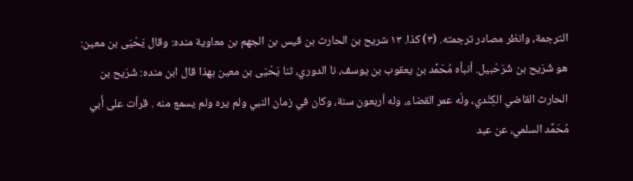الترجمة، وانظر مصادر ترجمته. (٣) كذا. ١٣ شريح بن الحارث بن قيس بن الجهم بن معاوية منده: وقال يَحْيَى بن معين: هو شُرَيح بن شُرَحْبيل. أنبأه مُحَمَّد بن يعقوب بن يوسف، نا الدوري، ثنا يَحْيَى بن معين بهذا قال ابن منده: شُرَيح بن الحارث القاضي الكِنْدي، ولّه عمر القضاء، وله أربعون سنة، وكان في زمان النبي ولم يره ولم يسمع منه . قرأت على أَبي مُحَمَّد السلمي، عن عبد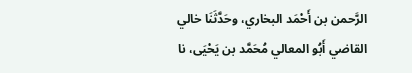الرَّحمن بن أَحْمَد البخاري، وحَدَّثَنَا خالي القاضي أَبُو المعالي مُحَمَّد بن يَحْيَى، نا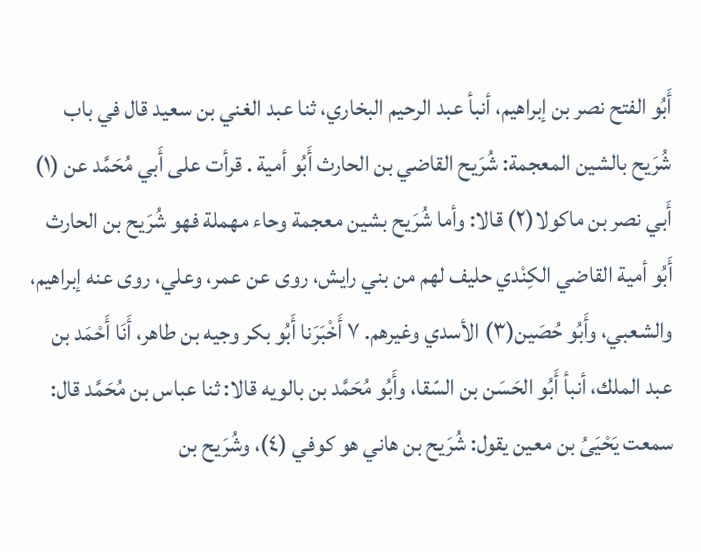أَبُو الفتح نصر بن إبراهيم، أنبأ عبد الرحيم البخاري، ثنا عبد الغني بن سعيد قال في باب شُرَيح بالشين المعجمة: شُرَيح القاضي بن الحارث أَبُو أمية . قرأت على أَبي مُحَمَّد عن (١) أَبي نصر بن ماكولا(٢) قالا: وأما شُرَيح بشين معجمة وحاء مهملة فهو شُرَيح بن الحارث أَبُو أمية القاضي الكِنْدي حليف لهم من بني رايش، روى عن عمر، وعلي، روى عنه إبراهيم، والشعبي، وأَبُو حُصَين(٣) الأسدي وغيرهم. ٧ أَخْبَرَنا أَبُو بكر وجيه بن طاهر، أَنَا أَحْمَد بن عبد الملك، أنبأ أَبُو الحَسَن بن السّقا، وأَبُو مُحَمَّد بن بالويه قالا: ثنا عباس بن مُحَمَّد قال: سمعت يَحْيَىُ بن معين يقول: شُرَيح بن هاني هو كوفي (٤)، وشُرَيح بن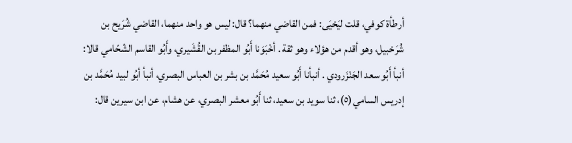أرطأة كوفي، قلت ليَحْيَى: فمن القاضي منهما؟ قال: ليس هو واحد منهما، القاضي شُرَيح بن شُرَحْبيل، وهو أقدم من هؤلاء وهو ثقة . أخْبَوَنا أَبُو المظفر بن القُشَيري، وأَبُو القاسم الشّحّامي قالا: أنبأ أَبُو سعد الجَنْزَرودي . أنبأنا أَبُو سعيد مُحَمَّد بن بشر بن العباس البصري، أنبأ أبُو لبيد مُحَمَّد بن إدريس السامي(٥)، ثنا سويد بن سعيد، ثنا أَبُو معشر البصري، عن هشام، عن ابن سيرين قال: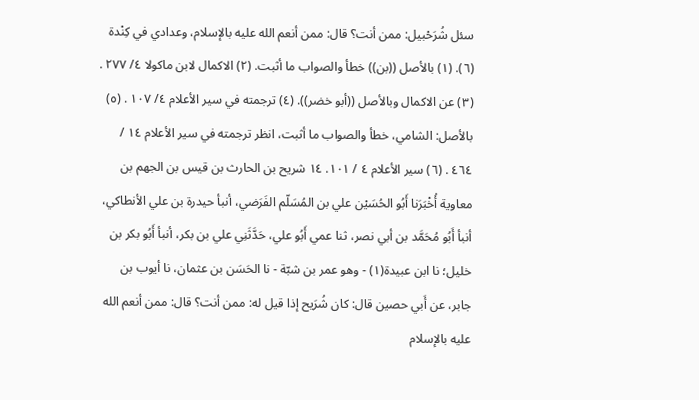سئل شُرَحْبيل: ممن أنت؟ قال: ممن أنعم الله عليه بالإسلام، وعدادي في كِنْدة (٦). (١) بالأصل ((بن)) خطأ والصواب ما أثبت. (٢) الاكمال لابن ماكولا ٤/ ٢٧٧ . (٣) عن الاكمال وبالأصل ((أبو خضر)). (٤) ترجمته في سير الأعلام ٤/ ١٠٧ . (٥) بالأصل: الشامي، خطأ والصواب ما أثبت، انظر ترجمته في سير الأعلام ١٤ / ٤٦٤ . (٦) سير الأعلام ٤ / ١٠١. ١٤ شريح بن الحارث بن قيس بن الجهم بن معاوية أُخْبَرَنا أَبُو الحُسَيْن علي بن المُسَلّم الفَرَضي، أنبأ حيدرة بن علي الأنطاكي، أنبأ أَبُو مُحَمَّد بن أبي نصر، ثنا عمي أَبُو علي، حَدَّثَنِي علي بن بكر، أنبأ أَبُو بكر بن خليل؛ نا ابن عبيدة(١) - وهو عمر بن شبّة - نا الحَسَن بن عثمان، نا أيوب بن جابر، عن أَبي حصين قال: كان شُرَيح إذا قيل له: ممن أنت؟ قال: ممن أنعم الله عليه بالإسلام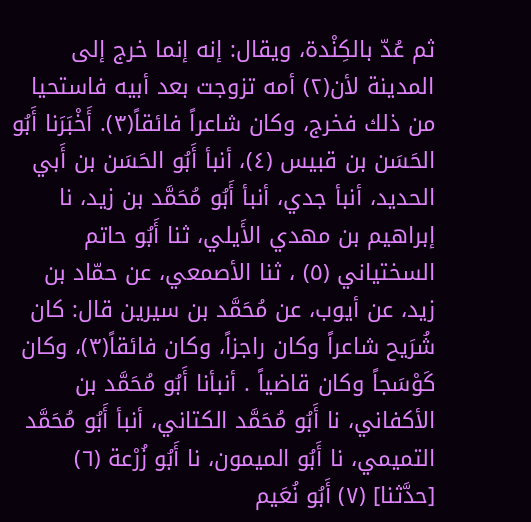ثم عُدّ بالكِنْدة، ويقال: إنه إنما خرج إلى المدينة لأن(٢) أمه تزوجت بعد أبيه فاستحيا من ذلك فخرج، وكان شاعراً فائقاً(٣). أَخْبَرَنا أَبُو الحَسَن بن قبيس (٤)، أنبأ أَبُو الحَسَن بن أَبي الحديد، أنبأ جدي، أنبأ أَبُو مُحَمَّد بن زيد، نا إبراهيم بن مهدي الأَيلي، ثنا أَبُو حاتم السختياني (٥) ، ثنا الأصمعي، عن حمّاد بن زيد، عن أيوب، عن مُحَمَّد بن سيرين قال: كان شُرَيح شاعراً وكان راجزاً، وكان فائقاً(٣)، وكان كَوْسَجاً وكان قاضياً . أنبأنا أَبُو مُحَمَّد بن الأكفاني، نا أَبُو مُحَمَّد الكتاني، أنبأ أَبُو مُحَمَّد التميمي، نا أَبُو الميمون، نا أَبُو زُرْعة (٦) [حدَّثنا] (٧) أَبُو نُعَيم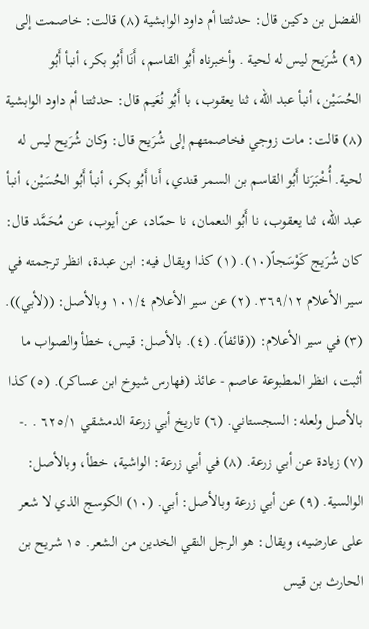الفضل بن دكين قال: حدثتنا أم داود الوابشية (٨) قالت: خاصمت إلى (٩) شُرَيح ليس له لحية . وأخبرناه أَبُو القاسم، أَنَا أَبُو بكر، أنبأ أَبُو الحُسَيْن، أنبأ عبد الله، ثنا يعقوب، با أَبُو نُعَيم قال: حدثتنا أم داود الوابشية (٨) قالت: مات زوجي فخاصمتهم إلى شُرَيح قال: وکان شُرَیح ليس له لحية. أُخْبَرَنا أَبُو القاسم بن السمر قندي، أَنا أَبُو بكر، أنبأ أَبُو الحُسَيْن، أنبأ عبد اللّه، ثنا يعقوب، نا أَبُو النعمان، نا حمّاد، عن أيوب، عن مُحَمَّد قال: كان شُرَيج كَوْسَجاً(١٠). (١) كذا ويقال فيه: ابن عبدة، انظر ترجمته في سير الأعلام ٣٦٩/١٢. (٢) عن سير الأعلام ١٠١/٤ وبالأصل: ((لأبي)). (٣) في سير الأعلام: ((قائفاً). (٤). بالأصل: قيس، خطأ والصواب ما أثبت، انظر المطبوعة عاصم - عائذ (فهارس شيوخ ابن عساكر). (٥) كذا بالأصل ولعله: السجستاني. (٦) تاريخ أبي زرعة الدمشقي ٦٢٥/١ . .- (٧) زيادة عن أبي زرعة. (٨) في أبي زرعة: الواشية، خطأ، وبالأصل: الوالسية. (٩) عن أبي زرعة وبالأصل: أبي. (١٠) الكوسج الذي لا شعر على عارضيه، ويقال: هو الرجل النقي الخدين من الشعر. ١٥ شريح بن الحارث بن قيس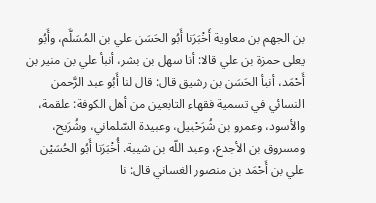بن الجهم بن معاوية أَخْبَرَنا أَبُو الحَسَن علي بن المُسَلَّم، وأَبُو يعلى حمزة بن علي قالا: أنا سهل بن بشر، أنبأ علي بن منير بن أَحْمَد، أنبأ الحَسَن بن رشيق قال: قال لنا أَبُو عبد الرَّحمن النسائي في تسمية فقهاء التابعين من أهل الكوفة: علقمة، والأسود، وعمرو بن شُرَحْبيل، وعبيدة السّلماني، وشُرَيح، ومسروق بن الأجدع، وعبد اللّه بن شيبة. أُخْبَرَنا أَبُو الحُسَيْن علي بن أَحْمَد بن منصور الغساني قال: نا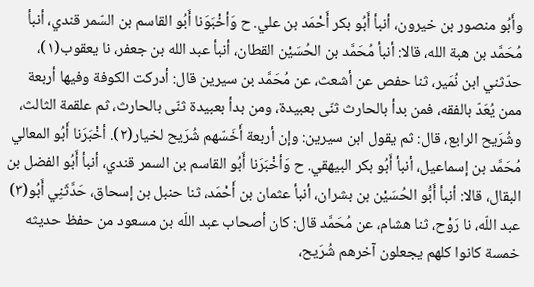وأَبُو منصور بن خيرون، أنبأ أَبُو بكر أَحْمَد بن علي. ح وَأخْبَوَنا أَبُو القاسم بن السّمر قندي، أنبأ مُحَمَّد بن هبة الله، قالا: أنبأ مُحَمَّد بن الحُسَيْن القطان، أنبأ عبد الله بن جعفر، نا يعقوب(١)، حدّثني ابن نُمَير، ثنا حفص عن أشعث، عن مُحَمَّد بن سيرين قال: أدركت الكوفة وفيها أربعة ممن يُعَدّ بالفقه، فمن بدأ بالحارث ثنّى بعبيدة، ومن بدأ بعبيدة ثنّى بالحارث، ثم علقمة الثالث، وشُرَيح الرابع، قال: ثم يقول ابن سيرين: وإن أربعة أَخَسّهم شُرَيح لخيار(٢). أخْبَرَنا أَبُو المعالي مُحَمَّد بن إسماعيل، أنبأ أَبُو بكر البيهقي. ح وَأخْبَرَنا أَبُو القاسم بن السمر قندي، أنبأ أَبُو الفضل بن البقال، قالا: أنبأ أَبُّو الحُسَيْن بن بشران، أنبأ عثمان بن أَحْمَد، ثنا حنبل بن إسحاق، حَدَّثَنِي أَبُو(٣) عبد اللّه، نا رَوْح، ثنا هشام، عن مُحَمَّد قال: كان أصحاب عبد اللّه بن مسعود من حفظ حديثه خمسة كانوا كلهم يجعلون آخرهم شُرَيح،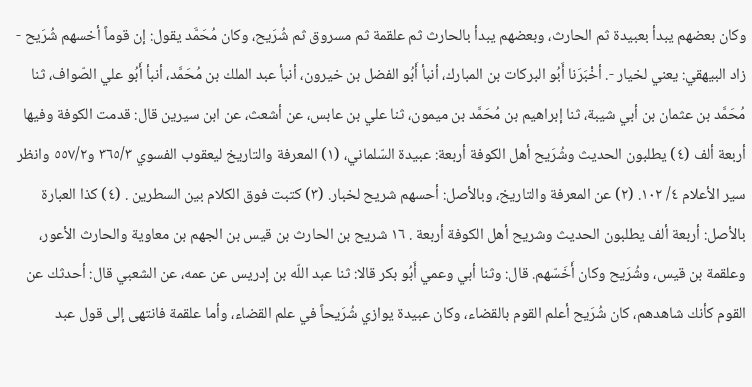وكان بعضهم يبدأ بعبيدة ثم الحارث، وبعضهم يبدأ بالحارث ثم علقمة ثم مسروق ثم شُرَيح، وكان مُحَمَّد يقول: إن قوماً أخسهم شُرَيح - زاد البيهقي: يعني لخيار -. أخْبَرَنا أَبُو البركات بن المبارك، أنبأ أَبُو الفضل بن خيرون، أنبأ عبد الملك بن مُحَمَّد، أنبأ أَبُو علي الصّواف، ثنا مُحَمَّد بن عثمان بن أبي شيبة، ثنا إبراهيم بن مُحَمَّد بن ميمون، ثنا علي بن عابس، عن أشعث، عن ابن سيرين قال: قدمت الكوفة وفيها أربعة ألف (٤) يطلبون الحديث وشُرَيح أهل الكوفة أربعة: عبيدة السّلماني، (١) المعرفة والتاريخ ليعقوب الفسوي ٣٦٥/٣ و٥٥٧/٢ وانظر سير الأعلام ٤/ ١٠٢. (٢) عن المعرفة والتاريخ، وبالأصل: أحسهم شريح لخبار. (٣) كتبت فوق الكلام بين السطرين . (٤) كذا العبارة بالأصل: أربعة ألف يطلبون الحديث وشريح أهل الكوفة أربعة . ١٦ شريح بن الحارث بن قيس بن الجهم بن معاوية والحارث الأعور، وعلقمة بن قيس، وشُرَيح وكان أَخَسّهم. قال: وثنا أبي وعمي أَبُو بكر قالا: ثنا عبد اللّه بن إدريس عن عمه، عن الشعبي قال: أحدثك عن القوم كأنك شاهدهم، كان شُرَيح أعلم القوم بالقضاء، وكان عبيدة يوازي شُرَيحاً في علم القضاء، وأما علقمة فانتهى إلى قول عبد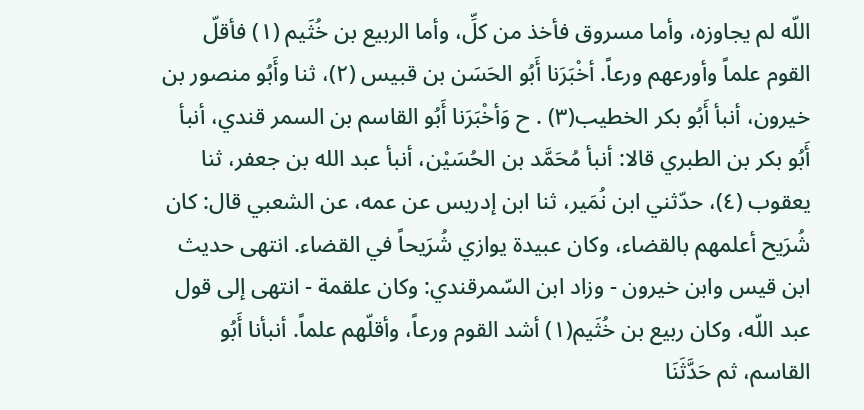اللّه لم يجاوزه، وأما مسروق فأخذ من كلِّ، وأما الربيع بن خُثَيم (١) فأقلّ القوم علماً وأورعهم ورعاً. أخْبَرَنا أَبُو الحَسَن بن قبيس (٢)، ثنا وأَبُو منصور بن خيرون، أنبأ أَبُو بكر الخطيب(٣) . ح وَأخْبَرَنا أَبُو القاسم بن السمر قندي، أنبأ أَبُو بكر بن الطبري قالا: أنبأ مُحَمَّد بن الحُسَيْن، أنبأ عبد الله بن جعفر، ثنا يعقوب (٤)، حدّثني ابن نُمَير، ثنا ابن إدريس عن عمه، عن الشعبي قال: كان شُرَيح أعلمهم بالقضاء، وكان عبيدة يوازي شُرَيحاً في القضاء. انتهى حديث ابن قيس وابن خيرون - وزاد ابن السّمرقندي: وكان علقمة - انتهى إلى قول عبد اللّه، وكان ربيع بن خُثَيم(١) أشد القوم ورعاً، وأقلّهم علماً. أنبأنا أَبُو القاسم، ثم حَدَّثَنَا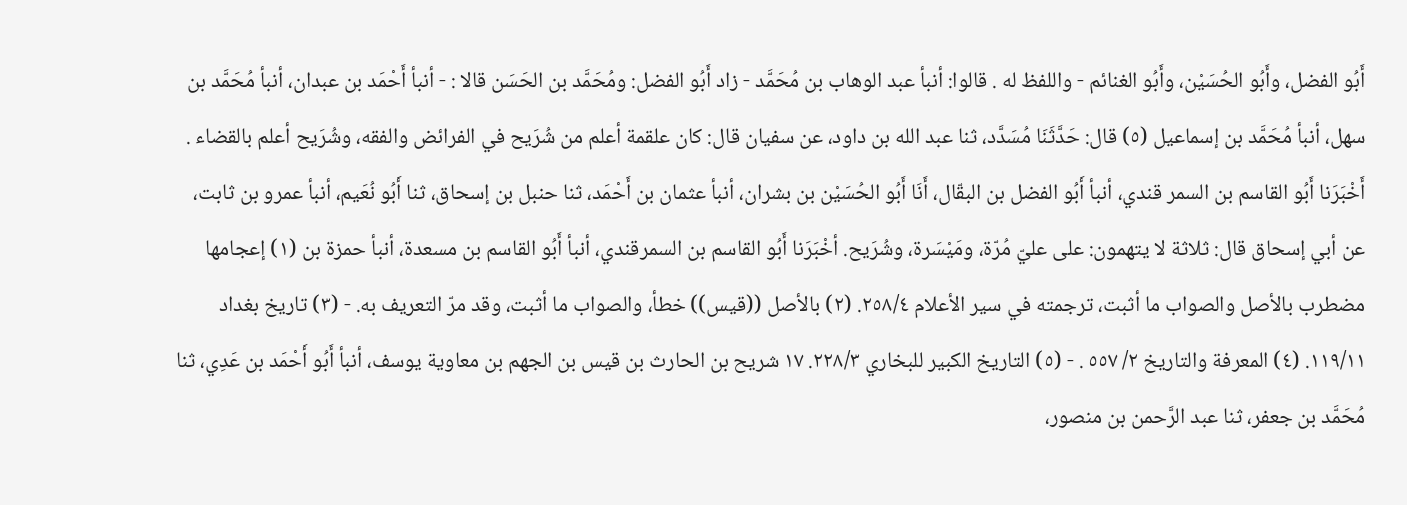أَبُو الفضل، وأَبُو الحُسَيْن، وأَبُو الغنائم - واللفظ له . قالوا: أنبأ عبد الوهاب بن مُحَمَّد - زاد أَبُو الفضل: ومُحَمَّد بن الحَسَن قالا : - أنبأ أَحْمَد بن عبدان، أنبأ مُحَمَّد بن سهل، أنبأ مُحَمَّد بن إسماعيل (٥) قال: حَدَّثَنَا مُسَدَّد، ثنا عبد الله بن داود، عن سفيان قال: كان علقمة أعلم من شُرَيح في الفرائض والفقه، وشُرَيح أعلم بالقضاء . أَخْبَرَنا أَبُو القاسم بن السمر قندي، أنبأ أَبُو الفضل بن البقّال، أَنَا أَبُو الحُسَيْن بن بشران، أنبأ عثمان بن أَحْمَد، ثنا حنبل بن إسحاق، ثنا أَبُو نُعَيم، أنبأ عمرو بن ثابت، عن أبي إسحاق قال: ثلاثة لا يتهمون: على عليّ مُرّة، ومَيْسَرة، وشُرَيح. أخْبَرَنا أَبُو القاسم بن السمرقندي، أنبأ أَبُو القاسم بن مسعدة، أنبأ حمزة بن (١) إعجامها مضطرب بالأصل والصواب ما أثبت، ترجمته في سير الأعلام ٢٥٨/٤. (٢) بالأصل ((قيس)) خطأ، والصواب ما أثبت، وقد مرّ التعريف به. - (٣) تاريخ بغداد ١١٩/١١. (٤) المعرفة والتاريخ ٢/ ٥٥٧ . - (٥) التاريخ الكبير للبخاري ٢٢٨/٣. ١٧ شريح بن الحارث بن قيس بن الجهم بن معاوية يوسف، أنبأ أَبُو أَحْمَد بن عَدِي، ثنا مُحَمَّد بن جعفر، ثنا عبد الرَّحمن بن منصور،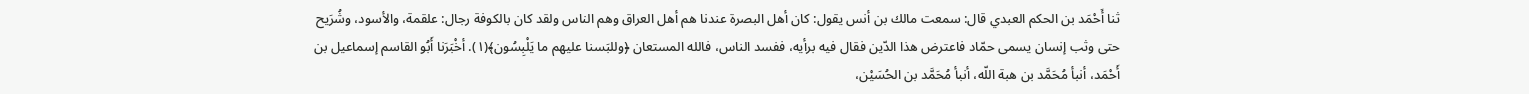ثنا أَحْمَد بن الحكم العبدي قال: سمعت مالك بن أنس يقول: كان أهل البصرة عندنا هم أهل العراق وهم الناس ولقد كان بالكوفة رجال: علقمة، والأسود، وشُرَيح حتى وثب إنسان يسمى حمّاد فاعترض هذا الدّين فقال فيه برأيه، ففسد الناس، فالله المستعان ﴿وللبَسنا عليهم ما يَلْبِسُون﴾(١). أخْبَرَنا أَبُو القاسم إسماعيل بن أَحْمَد، أنبأ مُحَمَّد بن هبة اللّه، أنبأ مُحَمَّد بن الحُسَيْن،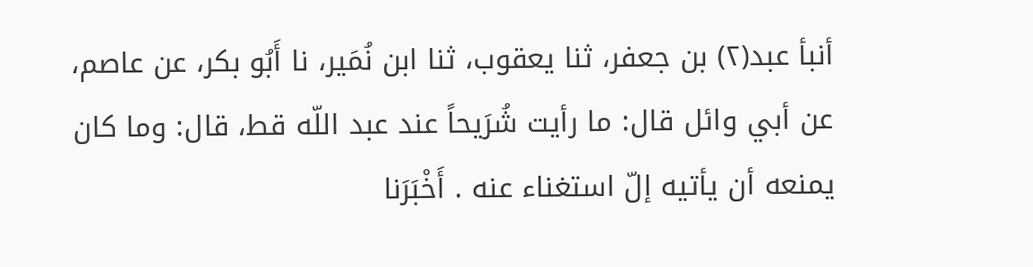أنبأ عبد(٢) بن جعفر، ثنا يعقوب، ثنا ابن نُمَير، نا أَبُو بكر، عن عاصم، عن أبي وائل قال: ما رأيت شُرَيحاً عند عبد اللّه قط، قال: وما كان يمنعه أن يأتيه إلّ استغناء عنه . أَخْبَرَنا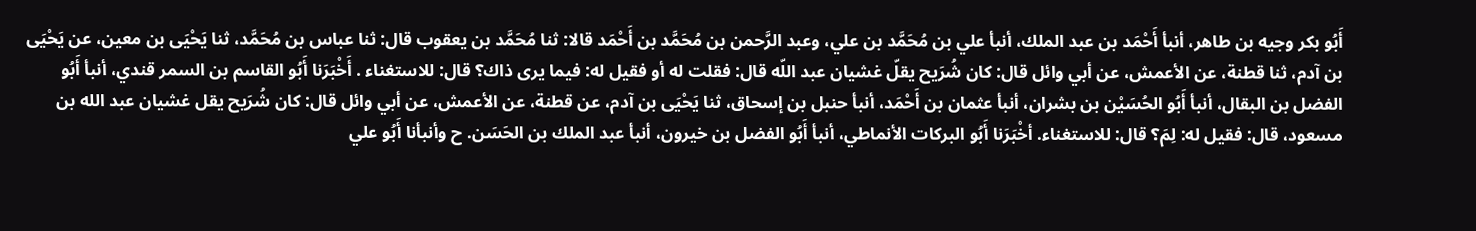أَبُو بكر وجيه بن طاهر، أنبأ أَحْمَد بن عبد الملك، أنبأ علي بن مُحَمَّد بن علي، وعبد الرَّحمن بن مُحَمَّد بن أَحْمَد قالا: ثنا مُحَمَّد بن يعقوب قال: ثنا عباس بن مُحَمَّد، ثنا يَحْيَى بن معين، عن يَحْيَى بن آدم، ثنا قطنة، عن الأعمش، عن أبي وائل قال: كان شُرَيح يقلّ غشيان عبد اللّه قال: فقلت له أو فقيل له: فيما يرى ذاك؟ قال: للاستغناء . أَخْبَرَنا أَبُو القاسم بن السمر قندي، أنبأ أَبُو الفضل بن البقال، أنبأ أَبُو الحُسَيْن بن بشران، أنبأ عثمان بن أَحْمَد، أنبأ حنبل بن إسحاق، ثنا يَحْيَى بن آدم، عن قطنة، عن الأعمش، عن أبي وائل قال: كان شُرَيح يقل غشيان عبد الله بن مسعود، قال: فقيل له: لِمَ؟ قال: للاستغناء. أخْبَرَنا أَبُو البركات الأنماطي، أنبأ أَبُو الفضل بن خيرون، أنبأ عبد الملك بن الحَسَن. ح وأنبأنا أَبُو علي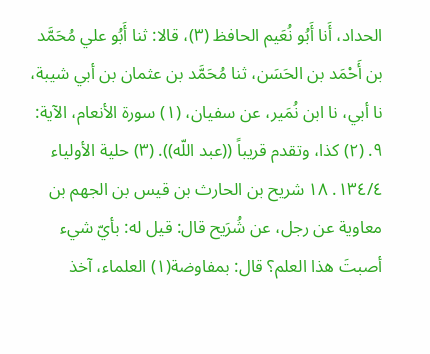الحداد، أَنا أَبُو نُعَيم الحافظ (٣)، قالا: ثنا أَبُو علي مُحَمَّد بن أَحْمَد بن الحَسَن، ثنا مُحَمَّد بن عثمان بن أبي شيبة، نا أبي، نا ابن نُمَير، عن سفيان، (١) سورة الأنعام، الآية: ٩. (٢) كذا، وتقدم قريباً ((عبد اللّه)). (٣) حلية الأولياء ١٣٤/٤. ١٨ شريح بن الحارث بن قيس بن الجهم بن معاوية عن رجل، عن شُرَيح قال: قيل له: بأيّ شيء أصبتَ هذا العلم؟ قال: بمفاوضة(١) العلماء، آخذ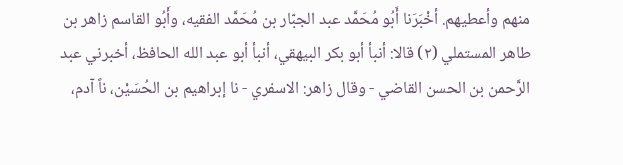منهم وأعطيهم. أخْبَرَنا أَبُو مُحَمَّد عبد الجبّار بن مُحَمَّد الفقيه، وأَبُو القاسم زاهر بن طاهر المستملي (٢) قالا: أنبأ أبو بكر البيهقي، أنبأ أبو عبد الله الحافظ، أخبرني عبد الرَّحمن بن الحسن القاضي - وقال زاهر: الاسفري - نا إبراهيم بن الحُسَيْن، ناً آدم،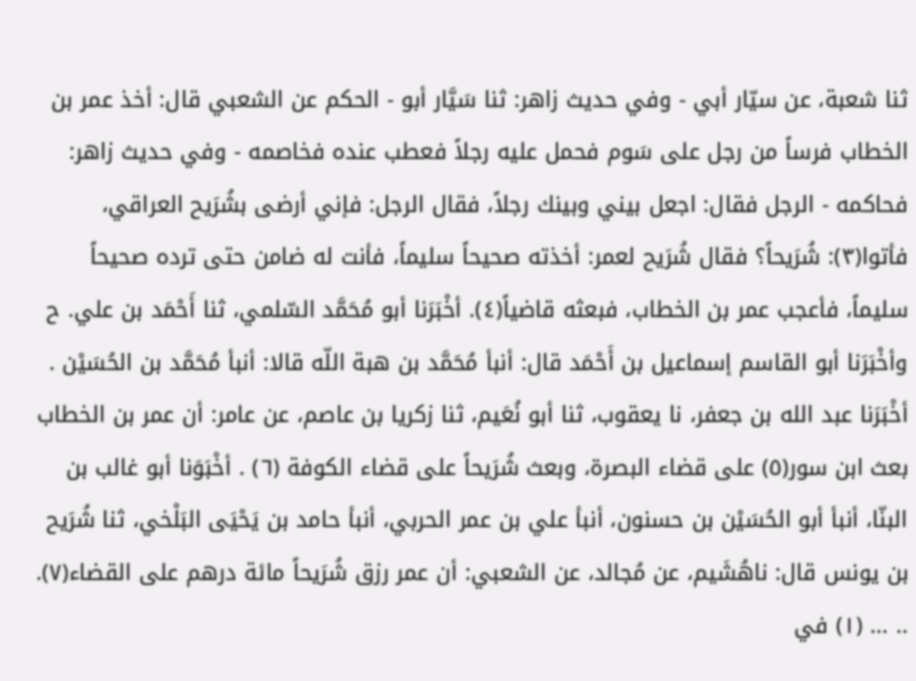ثنا شعبة، عن سيّار أبي - وفي حديث زاهر: ثنا سَيَّار أبو - الحكم عن الشعبي قال: أخذ عمر بن الخطاب فرساً من رجل على سَوم فحمل عليه رجلاً فعطب عنده فخاصمه - وفي حديث زاهر: فحاكمه - الرجل فقال: اجعل بيني وبينك رجلاً، فقال الرجل: فإني أرضى بشُرَيح العراقي، فأتوا(٣): شُرَيحاً؟ فقال شُرَيح لعمر: أخذته صحيحاً سليماً، فأنت له ضامن حتى ترده صحيحاً سليماً، فأعجب عمر بن الخطاب، فبعثه قاضیاً(٤). أخْبَرَنا أبو مُحَمَّد السّلمي، ثنا أَحْمَد بن علي. ح وأخْبَرَنا أبو القاسم إسماعيل بن أَحْمَد قال: أنبأ مُحَمَّد بن هبة اللّه قالا: أنبأ مُحَمَّد بن الحُسَيْن . أخْبَرَنا عبد الله بن جعفر، نا يعقوب، ثنا أبو نُعَيم، ثنا زكريا بن عاصم، عن عامر: أن عمر بن الخطاب بعث ابن سور(٥) على قضاء البصرة، وبعث شُرَيحاً على قضاء الكوفة (٦) . أخْبَوَنا أبو غالب بن البنّا، أنبأ أبو الحُسَيْن بن حسنون، أنبأ علي بن عمر الحربي، أنبأ حامد بن يَحْيَى البَلْخي، ثنا شُرَيح بن يونس قال: ناهُشَيم، عن مُجالد، عن الشعبي: أن عمر رزق شُرَيحاً مائة درهم على القضاء(٧). .. ... (١) في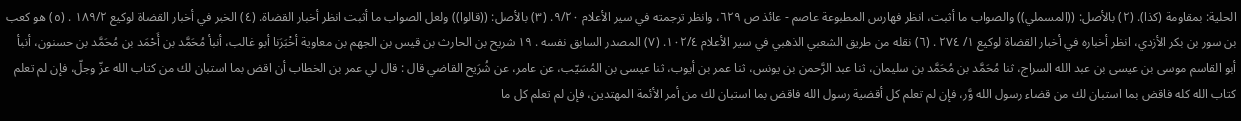الحلية: بمقاومة (كذا). (٢) بالأصل: ((المسملي)) والصواب ما أثبت، انظر فهارس المطبوعة عاصم - عائذ ص ٦٢٩، وانظر ترجمته في سير الأعلام ٩/٢٠. (٣) بالأصل: ((قالوا)) ولعل الصواب ما أثبت انظر أخبار القضاة. (٤) الخبر في أخبار القضاة لوكيع ١٨٩/٢ . (٥) هو كعب بن سور بن بكر الأزدي، انظر أخباره في أخبار القضاة لوكيع ١/ ٢٧٤ . (٦) نقله من طريق الشعبي الذهبي في سير الأعلام ١٠٢/٤. (٧) المصدر السابق نفسه . ١٩ شريح بن الحارث بن قيس بن الجهم بن معاوية أخْبَرَنا أبو غالب، أنبأ مُحَمَّد بن أَحْمَد بن مُحَمَّد بن حسنون، أنبأ أبو القاسم موسى بن عيسى بن عبد الله السراج، ثنا مُحَمَّد بن مُحَمَّد بن سليمان، ثنا عبد الرَّحمن بن يونس، ثنا عمر بن أيوب، ثنا عيسى بن المُسَيّب، عن عامر، عن شُرَيح القاضي قال : قال لي عمر بن الخطاب أن اقض بما استبان لك من كتاب الله عزّ وجلّ، فإن لم تعلم كتاب الله كله فاقض بما استبان لك من قضاء رسول الله وَّر، فإن لم تعلم كل أقضية رسول الله فاقض بما استبان لك من أمر الأئمة المهتدين، فإن لم تعلم كل ما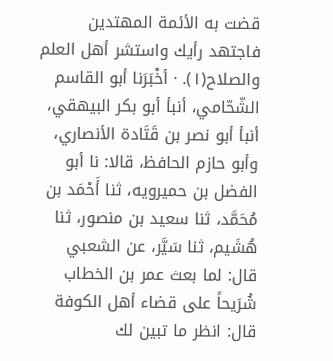قضت به الأئمة المهتدين فاجتهد رأيك واستشر أهل العلم والصلاح(١). · أخْبَرَنا أبو القاسم الشّحّامي، أنبأ أبو بكر البيهقي، أنبأ أبو نصر بن قَتَادة الأنصاري، وأبو حازم الحافظ، قالا: نا أبو الفضل بن حميرويه، ثنا أَحْمَد بن مُحَمَّد، ثنا سعيد بن منصور، ثنا هُشَيم، ثنا سَيَّر، عن الشعبي قال: لما بعث عمر بن الخطاب شُرَيحاً على قضاء أهل الكوفة قال: انظر ما تبين لك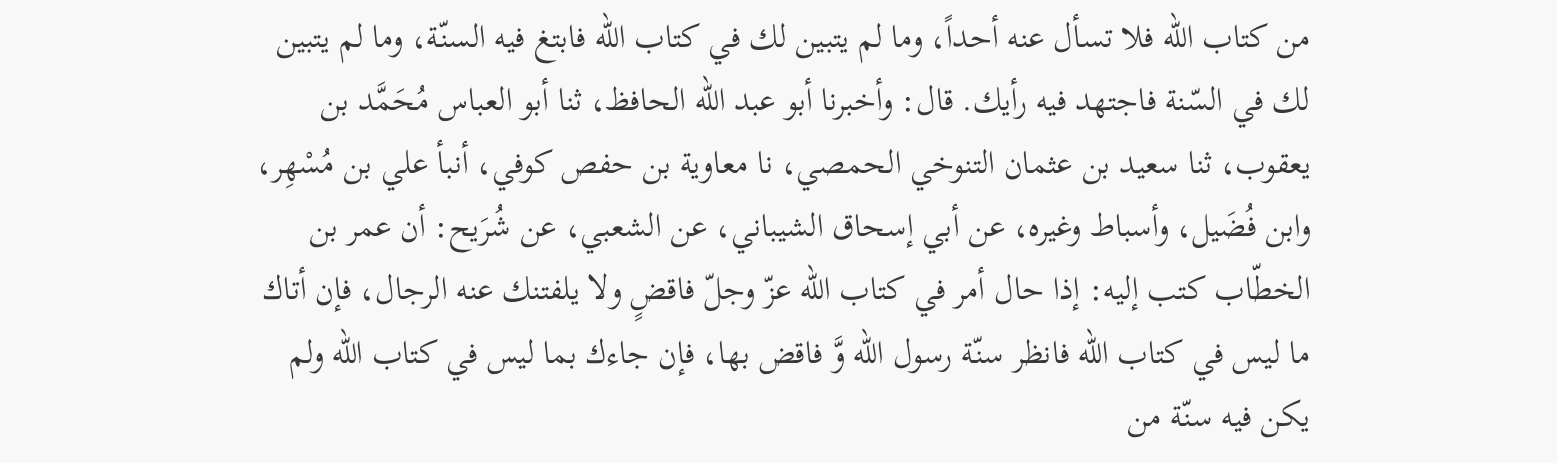من كتاب الله فلا تسأل عنه أحداً، وما لم يتبين لك في كتاب الله فابتغ فيه السنّة، وما لم يتبين لك في السّنة فاجتهد فيه رأيك. قال: وأخبرنا أبو عبد الله الحافظ، ثنا أبو العباس مُحَمَّد بن يعقوب، ثنا سعيد بن عثمان التنوخي الحمصي، نا معاوية بن حفص كوفي، أنبأ علي بن مُسْهِر، وابن فُضَيل، وأسباط وغيره، عن أبي إسحاق الشيباني، عن الشعبي، عن شُرَيح: أن عمر بن الخطّاب كتب إليه: إذا حال أمر في كتاب الله عزّ وجلّ فاقضٍ ولا يلفتنك عنه الرجال، فإن أتاك ما ليس في كتاب الله فانظر سنّة رسول الله وَّ فاقض بها، فإن جاءك بما ليس في كتاب الله ولم يكن فيه سنّة من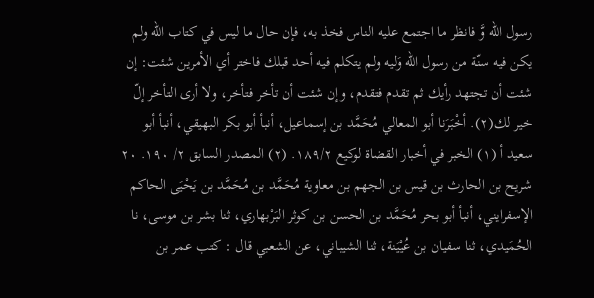رسول الله وَّ فانظر ما اجتمع عليه الناس فخذ به، فإن حال ما ليس في كتاب الله ولم يكن فيه سنّة من رسول الله وَليه ولم يتكلم فيه أحد قبلك فاختر أي الأمرين شئت: إن شئت أن تجتهد رأيك ثم تقدم فتقدم، وإن شئت أن تأخر فتأخر، ولا أرى التأخر إلّ خير لك(٢). أخْبَرَنا أبو المعالي مُحَمَّد بن إسماعيل، أنبأ أبو بكر البهيقي، أنبأ أبو سعيد أ (١) الخبر في أخبار القضاة لوكيع ١٨٩/٢. (٢) المصدر السابق ٢/ ١٩٠. ٢٠ شريح بن الحارث بن قيس بن الجهم بن معاوية مُحَمَّد بن مُحَمَّد بن يَحْيَى الحاكم الإسفرايني، أنبأ أبو بحر مُحَمَّد بن الحسن بن کوثر البَرْبهاري، ثنا بشر بن موسى، نا الحُمَيدي، ثنا سفيان بن عُيْيَنة، ثنا الشيباني، عن الشعبي قال : كتب عمر بن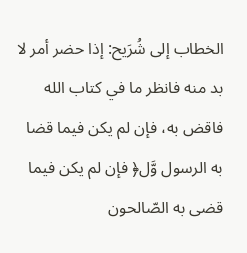الخطاب إلى شُرَيح: إذا حضر أمر لا بد منه فانظر ما في كتاب الله فاقض به، فإن لم يكن فيما قضا به الرسول وَّل﴿ فإن لم يكن فيما قضى به الصّالحون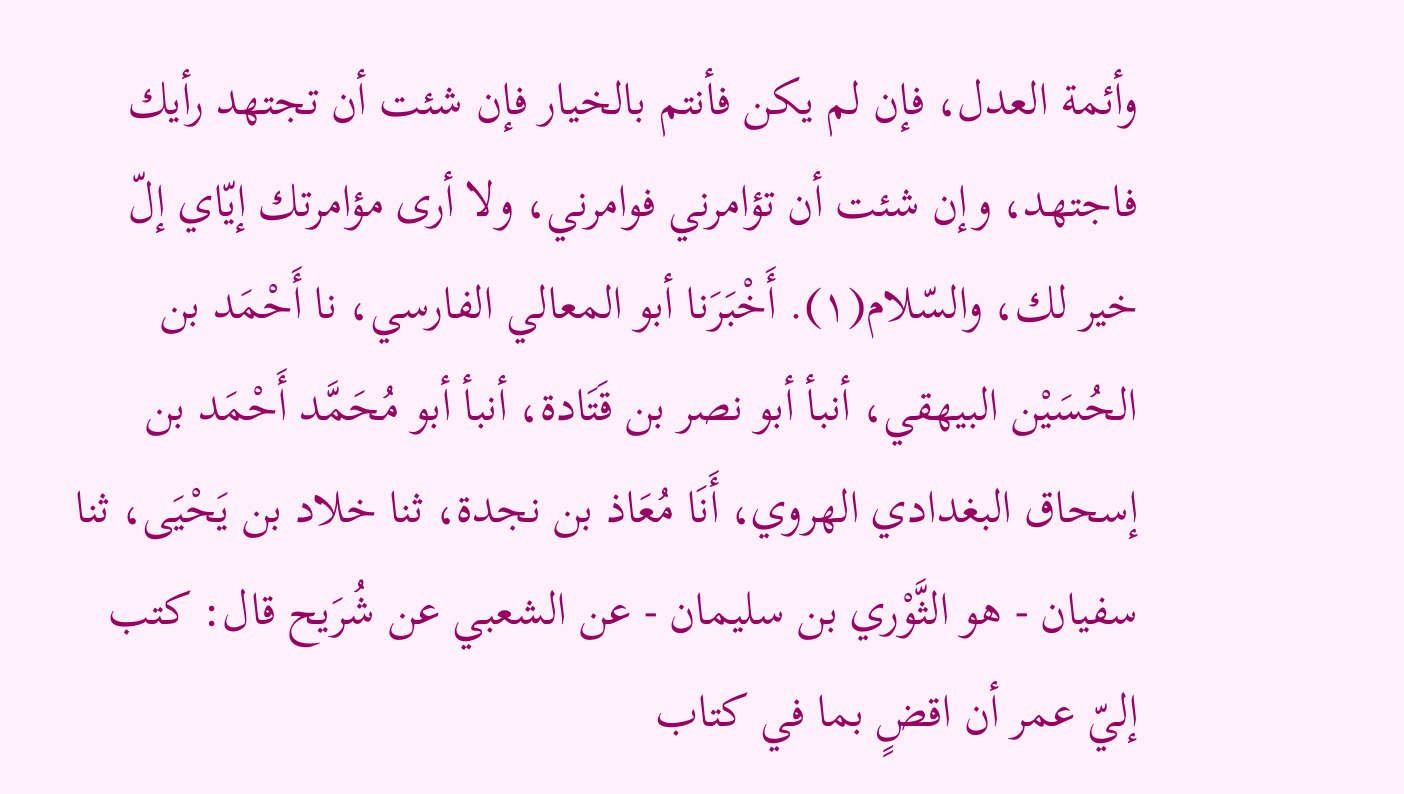وأئمة العدل، فإن لم يكن فأنتم بالخيار فإن شئت أن تجتهد رأيك فاجتهد، وإن شئت أن تؤامرني فوامرني، ولا أرى مؤامرتك إيّاي إلّ خير لك، والسّلام(١). أَخْبَرَنا أبو المعالي الفارسي، نا أَحْمَد بن الحُسَيْن البيهقي، أنبأ أبو نصر بن قَتَادة، أنبأ أبو مُحَمَّد أَحْمَد بن إسحاق البغدادي الهروي، أَنَا مُعَاذ بن نجدة، ثنا خلاد بن يَحْيَى، ثنا سفيان - هو الثَّوْري بن سليمان - عن الشعبي عن شُرَيح قال: كتب إليّ عمر أن اقضٍ بما في كتاب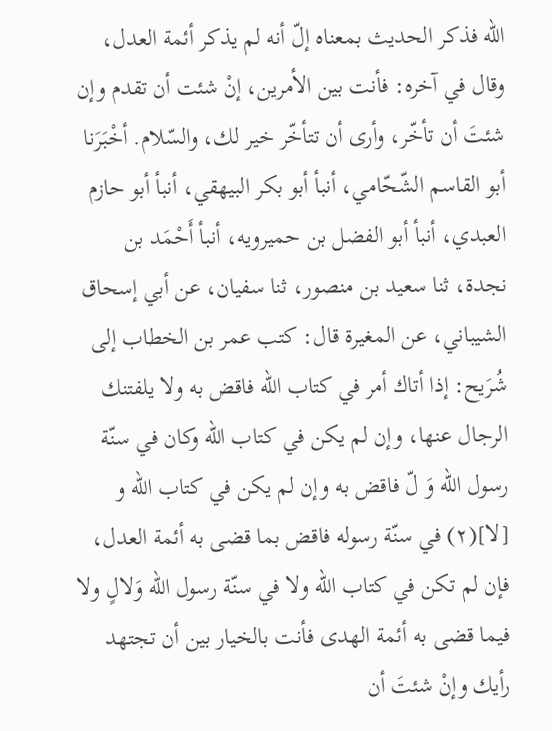الله فذكر الحديث بمعناه إلّ أنه لم يذكر أئمة العدل، وقال في آخره: فأنت بين الأمرين، إنْ شئت أن تقدم وإن شئتَ أن تأخّر، وأرى أن تتأخّر خير لك، والسّلام. أخْبَرَنا أبو القاسم الشّحّامي، أنبأ أبو بكر البيهقي، أنبأ أبو حازم العبدي، أنبأ أبو الفضل بن حميرويه، أنبأ أَحْمَد بن نجدة، ثنا سعيد بن منصور، ثنا سفيان، عن أبي إسحاق الشيباني، عن المغيرة قال: كتب عمر بن الخطاب إلى شُرَيح: إذا أتاك أمر في كتاب الله فاقض به ولا يلفتنك الرجال عنها، وإن لم يكن في كتاب الله وكان في سنّة رسول الله وَ لّ فاقض به وإن لم يكن في كتاب الله و [لا](٢) في سنّة رسوله فاقض بما قضى به أئمة العدل، فإن لم تكن في كتاب الله ولا في سنّة رسول الله وَلالٍ ولا فيما قضى به أئمة الهدى فأنت بالخيار بين أن تجتهد رأيك وإنْ شئتَ أن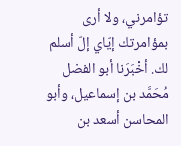تؤامرني، ولا أرى بمؤامرتك إيّاي إلّ أسلم لك. أخْبَرَنا أبو الفضل مُحَمَّد بن إسماعيل، وأبو المحاسن أسعد بن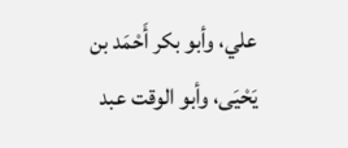علي، وأبو بكر أَحْمَد بن يَحْيَى، وأبو الوقت عبد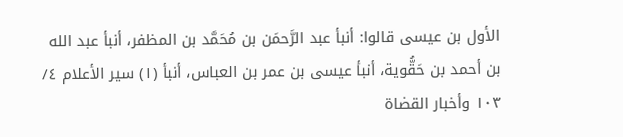الأول بن عيسى قالوا: أنبأ عبد الرَّحمَن بن مُحَمَّد بن المظفر، أنبأ عبد الله بن أحمد بن حَقُّوية، أنبأ عيسى بن عمر بن العباس، أنبأ (١) سير الأعلام ٤/ ١٠٣ وأخبار القضاة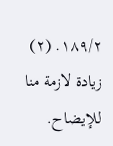١٨٩/٢. (٢) زيادة لازمة منا للإيضاح.